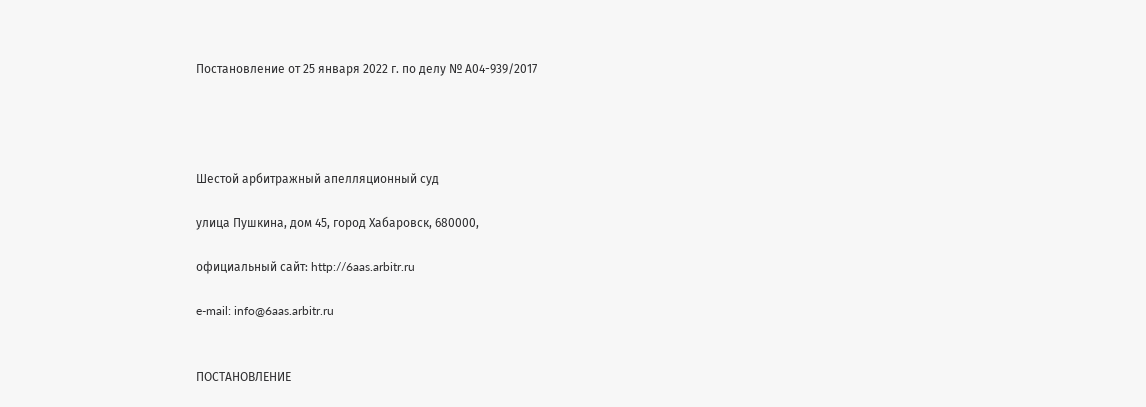Постановление от 25 января 2022 г. по делу № А04-939/2017




Шестой арбитражный апелляционный суд

улица Пушкина, дом 45, город Хабаровск, 680000,

официальный сайт: http://6aas.arbitr.ru

e-mail: info@6aas.arbitr.ru


ПОСТАНОВЛЕНИЕ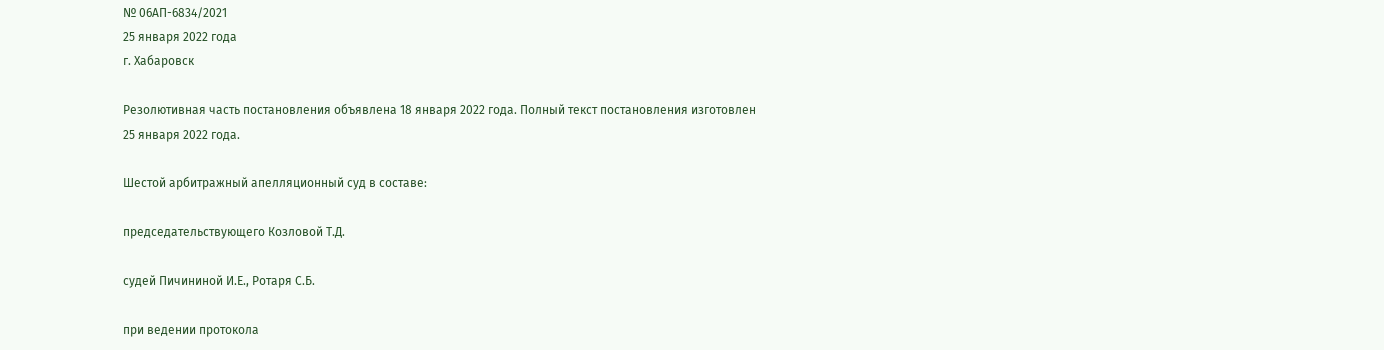№ 06АП-6834/2021
25 января 2022 года
г. Хабаровск

Резолютивная часть постановления объявлена 18 января 2022 года. Полный текст постановления изготовлен 25 января 2022 года.

Шестой арбитражный апелляционный суд в составе:

председательствующего Козловой Т.Д.

судей Пичининой И.Е., Ротаря С.Б.

при ведении протокола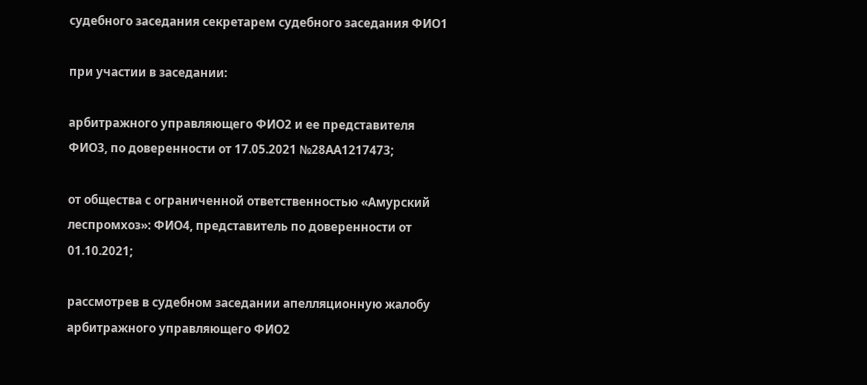судебного заседания секретарем судебного заседания ФИО1

при участии в заседании:

арбитражного управляющего ФИО2 и ее представителя ФИО3, по доверенности от 17.05.2021 №28АА1217473;

от общества с ограниченной ответственностью «Амурский леспромхоз»: ФИО4, представитель по доверенности от 01.10.2021;

рассмотрев в судебном заседании апелляционную жалобу арбитражного управляющего ФИО2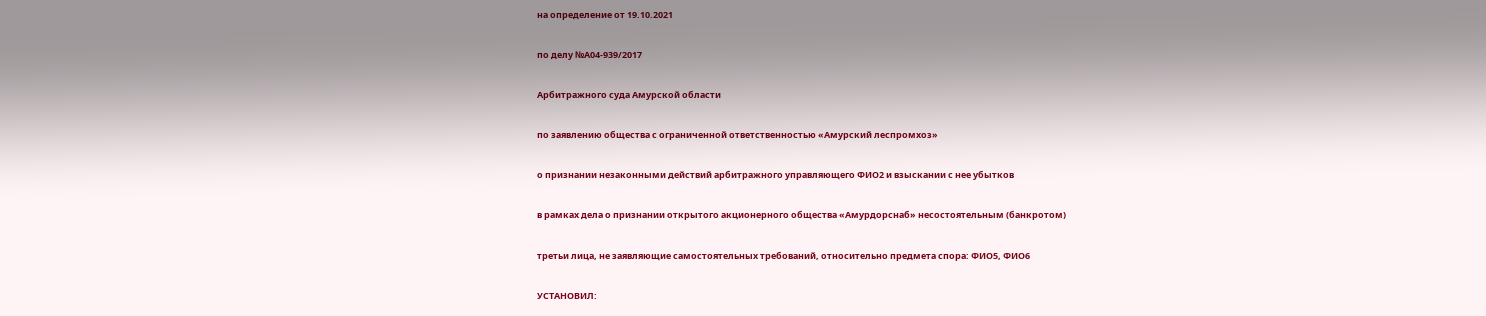на определение от 19.10.2021

по делу №А04-939/2017

Арбитражного суда Амурской области

по заявлению общества с ограниченной ответственностью «Амурский леспромхоз»

о признании незаконными действий арбитражного управляющего ФИО2 и взыскании с нее убытков

в рамках дела о признании открытого акционерного общества «Амурдорснаб» несостоятельным (банкротом)

третьи лица, не заявляющие самостоятельных требований, относительно предмета спора: ФИО5, ФИО6

УСТАНОВИЛ: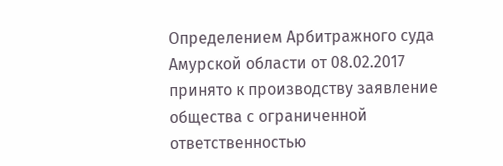Определением Арбитражного суда Амурской области от 08.02.2017 принято к производству заявление общества с ограниченной ответственностью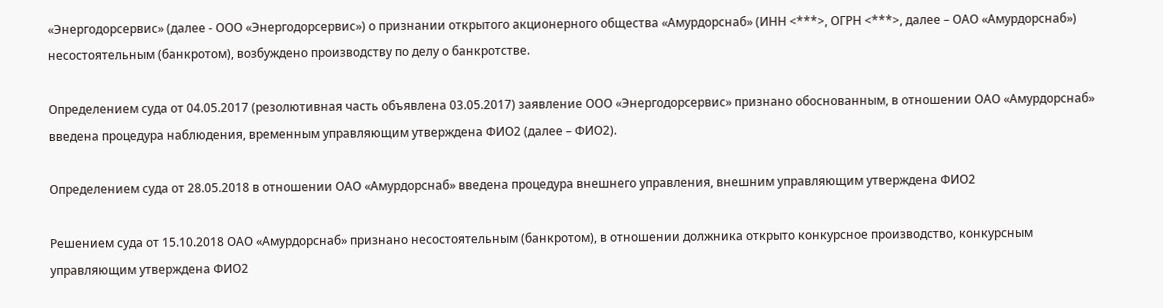«Энергодорсервис» (далее - ООО «Энергодорсервис») о признании открытого акционерного общества «Амурдорснаб» (ИНН <***>, ОГРН <***>, далее – ОАО «Амурдорснаб») несостоятельным (банкротом), возбуждено производству по делу о банкротстве.

Определением суда от 04.05.2017 (резолютивная часть объявлена 03.05.2017) заявление ООО «Энергодорсервис» признано обоснованным, в отношении ОАО «Амурдорснаб» введена процедура наблюдения, временным управляющим утверждена ФИО2 (далее – ФИО2).

Определением суда от 28.05.2018 в отношении ОАО «Амурдорснаб» введена процедура внешнего управления, внешним управляющим утверждена ФИО2

Решением суда от 15.10.2018 ОАО «Амурдорснаб» признано несостоятельным (банкротом), в отношении должника открыто конкурсное производство, конкурсным управляющим утверждена ФИО2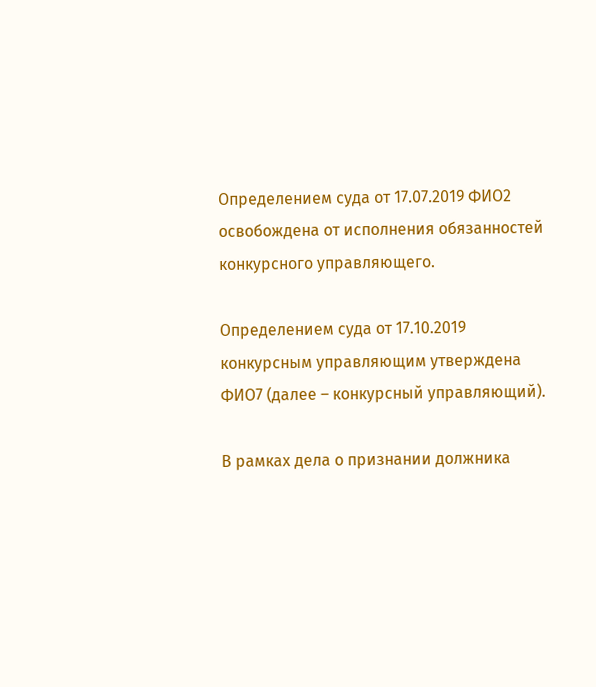Определением суда от 17.07.2019 ФИО2 освобождена от исполнения обязанностей конкурсного управляющего.

Определением суда от 17.10.2019 конкурсным управляющим утверждена ФИО7 (далее – конкурсный управляющий).

В рамках дела о признании должника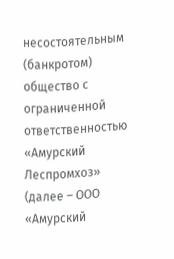несостоятельным (банкротом) общество с ограниченной ответственностью «Амурский Леспромхоз» (далее – ООО «Амурский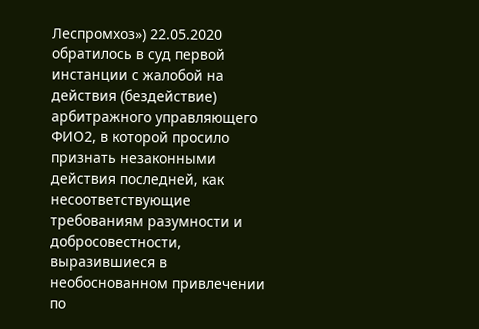Леспромхоз») 22.05.2020 обратилось в суд первой инстанции с жалобой на действия (бездействие) арбитражного управляющего ФИО2, в которой просило признать незаконными действия последней, как несоответствующие требованиям разумности и добросовестности, выразившиеся в необоснованном привлечении по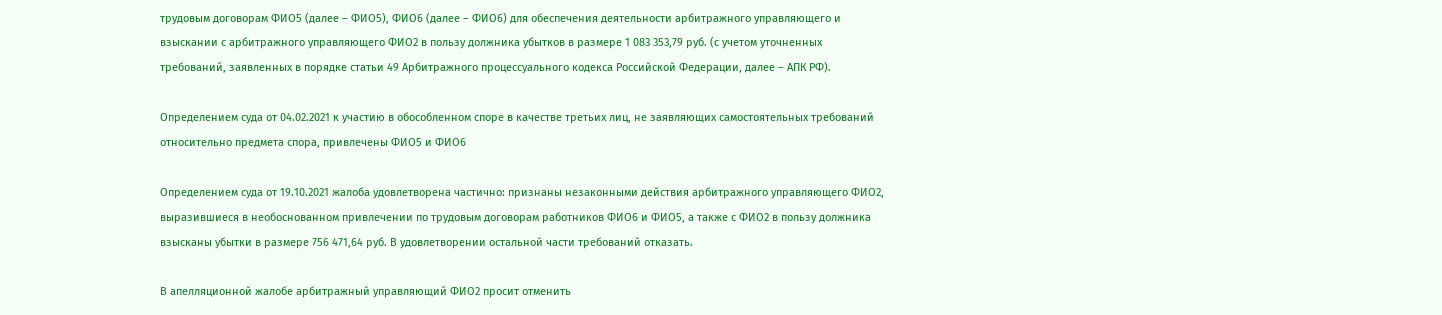трудовым договорам ФИО5 (далее – ФИО5), ФИО6 (далее – ФИО6) для обеспечения деятельности арбитражного управляющего и взыскании с арбитражного управляющего ФИО2 в пользу должника убытков в размере 1 083 353,79 руб. (с учетом уточненных требований, заявленных в порядке статьи 49 Арбитражного процессуального кодекса Российской Федерации, далее – АПК РФ).

Определением суда от 04.02.2021 к участию в обособленном споре в качестве третьих лиц, не заявляющих самостоятельных требований относительно предмета спора, привлечены ФИО5 и ФИО6

Определением суда от 19.10.2021 жалоба удовлетворена частично: признаны незаконными действия арбитражного управляющего ФИО2, выразившиеся в необоснованном привлечении по трудовым договорам работников ФИО6 и ФИО5, а также с ФИО2 в пользу должника взысканы убытки в размере 756 471,64 руб. В удовлетворении остальной части требований отказать.

В апелляционной жалобе арбитражный управляющий ФИО2 просит отменить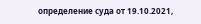определение суда от 19.10.2021,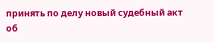принять по делу новый судебный акт об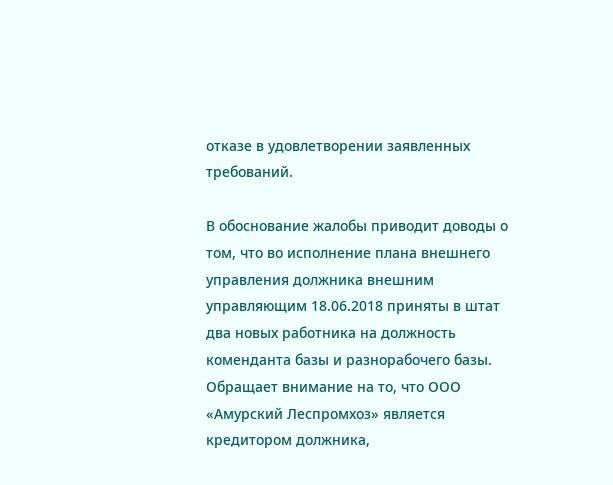отказе в удовлетворении заявленных требований.

В обоснование жалобы приводит доводы о том, что во исполнение плана внешнего управления должника внешним управляющим 18.06.2018 приняты в штат два новых работника на должность коменданта базы и разнорабочего базы. Обращает внимание на то, что ООО «Амурский Леспромхоз» является кредитором должника,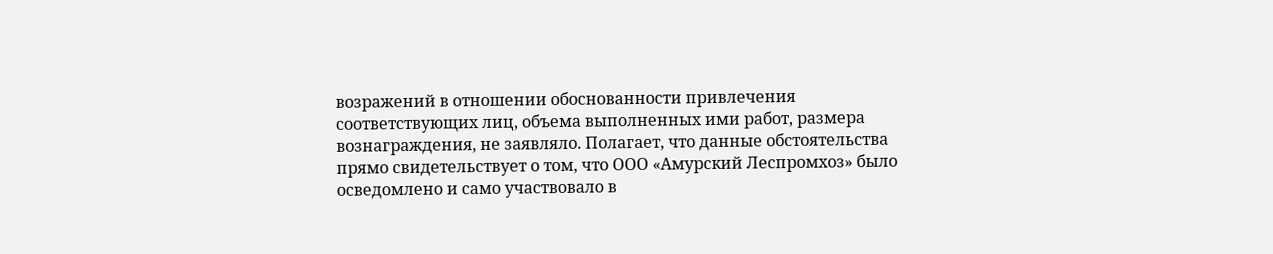возражений в отношении обоснованности привлечения соответствующих лиц, объема выполненных ими работ, размера вознаграждения, не заявляло. Полагает, что данные обстоятельства прямо свидетельствует о том, что ООО «Амурский Леспромхоз» было осведомлено и само участвовало в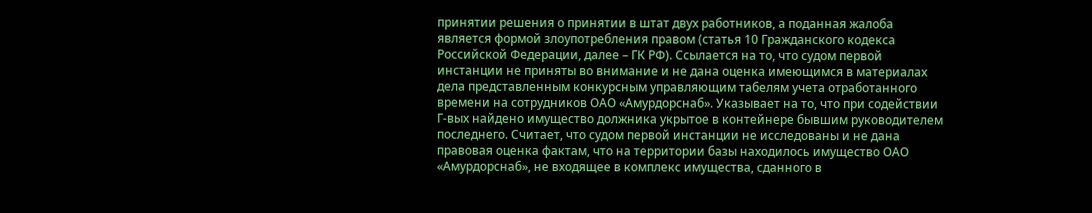принятии решения о принятии в штат двух работников, а поданная жалоба является формой злоупотребления правом (статья 10 Гражданского кодекса Российской Федерации, далее – ГК РФ). Ссылается на то, что судом первой инстанции не приняты во внимание и не дана оценка имеющимся в материалах дела представленным конкурсным управляющим табелям учета отработанного времени на сотрудников ОАО «Амурдорснаб». Указывает на то, что при содействии Г-вых найдено имущество должника укрытое в контейнере бывшим руководителем последнего. Считает, что судом первой инстанции не исследованы и не дана правовая оценка фактам, что на территории базы находилось имущество ОАО «Амурдорснаб», не входящее в комплекс имущества, сданного в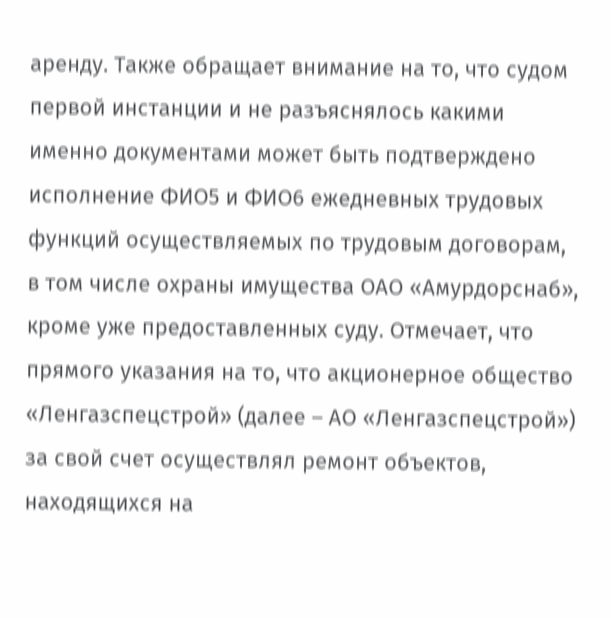аренду. Также обращает внимание на то, что судом первой инстанции и не разъяснялось какими именно документами может быть подтверждено исполнение ФИО5 и ФИО6 ежедневных трудовых функций осуществляемых по трудовым договорам, в том числе охраны имущества ОАО «Амурдорснаб», кроме уже предоставленных суду. Отмечает, что прямого указания на то, что акционерное общество «Ленгазспецстрой» (далее – АО «Ленгазспецстрой») за свой счет осуществлял ремонт объектов, находящихся на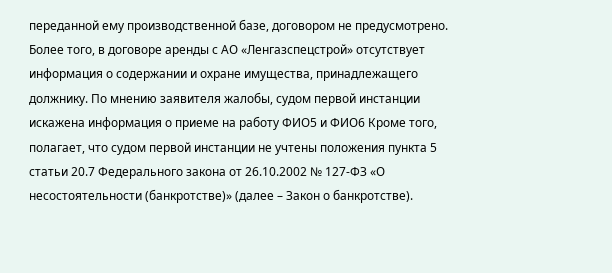переданной ему производственной базе, договором не предусмотрено. Более того, в договоре аренды с АО «Ленгазспецстрой» отсутствует информация о содержании и охране имущества, принадлежащего должнику. По мнению заявителя жалобы, судом первой инстанции искажена информация о приеме на работу ФИО5 и ФИО6 Кроме того, полагает, что судом первой инстанции не учтены положения пункта 5 статьи 20.7 Федерального закона от 26.10.2002 № 127-ФЗ «О несостоятельности (банкротстве)» (далее – Закон о банкротстве).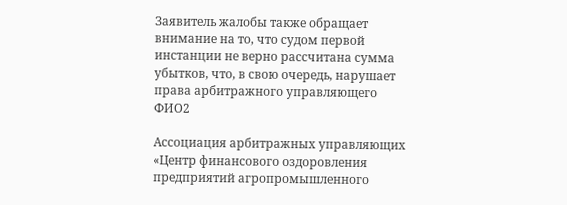Заявитель жалобы также обращает внимание на то, что судом первой инстанции не верно рассчитана сумма убытков, что, в свою очередь, нарушает права арбитражного управляющего ФИО2

Ассоциация арбитражных управляющих «Центр финансового оздоровления предприятий агропромышленного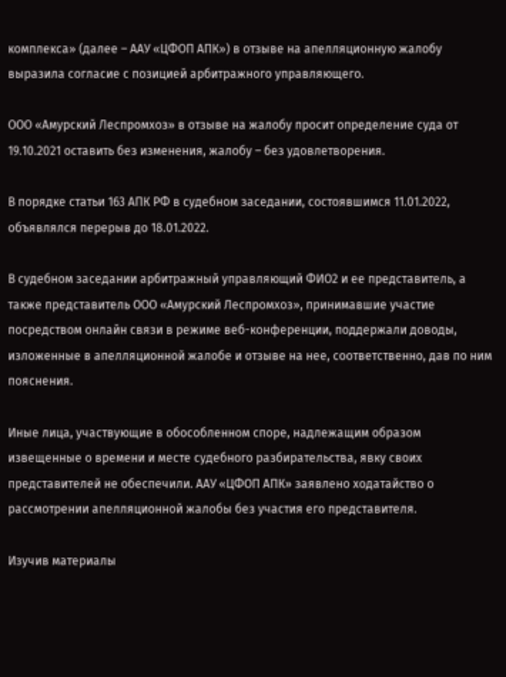комплекса» (далее – ААУ «ЦФОП АПК») в отзыве на апелляционную жалобу выразила согласие с позицией арбитражного управляющего.

ООО «Амурский Леспромхоз» в отзыве на жалобу просит определение суда от 19.10.2021 оставить без изменения, жалобу – без удовлетворения.

В порядке статьи 163 АПК РФ в судебном заседании, состоявшимся 11.01.2022, объявлялся перерыв до 18.01.2022.

В судебном заседании арбитражный управляющий ФИО2 и ее представитель, а также представитель ООО «Амурский Леспромхоз», принимавшие участие посредством онлайн связи в режиме веб-конференции, поддержали доводы, изложенные в апелляционной жалобе и отзыве на нее, соответственно, дав по ним пояснения.

Иные лица, участвующие в обособленном споре, надлежащим образом извещенные о времени и месте судебного разбирательства, явку своих представителей не обеспечили. ААУ «ЦФОП АПК» заявлено ходатайство о рассмотрении апелляционной жалобы без участия его представителя.

Изучив материалы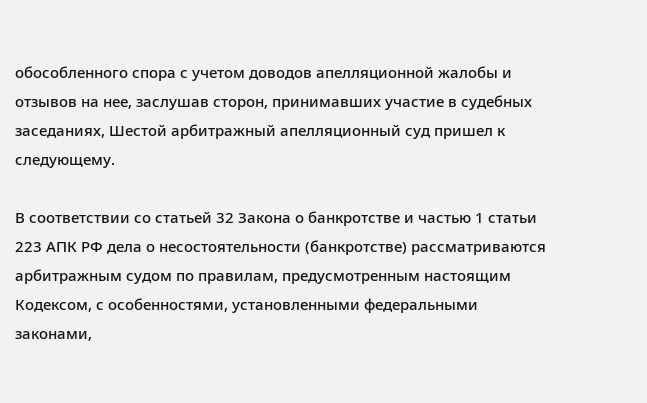обособленного спора с учетом доводов апелляционной жалобы и отзывов на нее, заслушав сторон, принимавших участие в судебных заседаниях, Шестой арбитражный апелляционный суд пришел к следующему.

В соответствии со статьей 32 Закона о банкротстве и частью 1 статьи 223 АПК РФ дела о несостоятельности (банкротстве) рассматриваются арбитражным судом по правилам, предусмотренным настоящим Кодексом, с особенностями, установленными федеральными законами,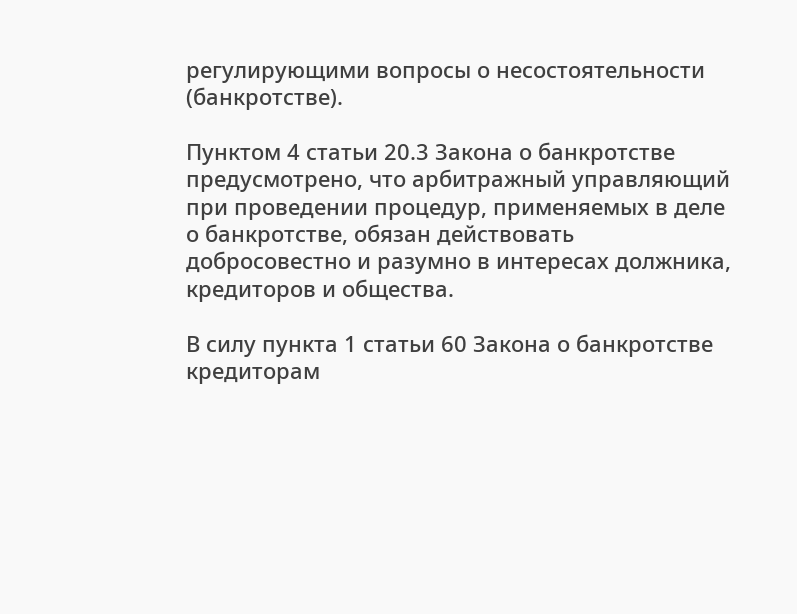регулирующими вопросы о несостоятельности (банкротстве).

Пунктом 4 статьи 20.3 Закона о банкротстве предусмотрено, что арбитражный управляющий при проведении процедур, применяемых в деле о банкротстве, обязан действовать добросовестно и разумно в интересах должника, кредиторов и общества.

В силу пункта 1 статьи 60 Закона о банкротстве кредиторам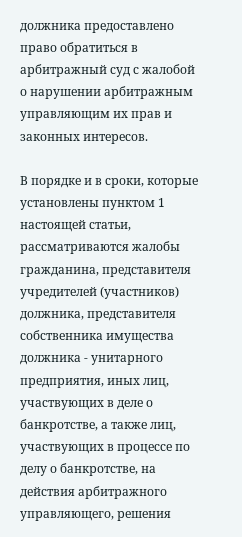должника предоставлено право обратиться в арбитражный суд с жалобой о нарушении арбитражным управляющим их прав и законных интересов.

В порядке и в сроки, которые установлены пунктом 1 настоящей статьи, рассматриваются жалобы гражданина, представителя учредителей (участников) должника, представителя собственника имущества должника - унитарного предприятия, иных лиц, участвующих в деле о банкротстве, а также лиц, участвующих в процессе по делу о банкротстве, на действия арбитражного управляющего, решения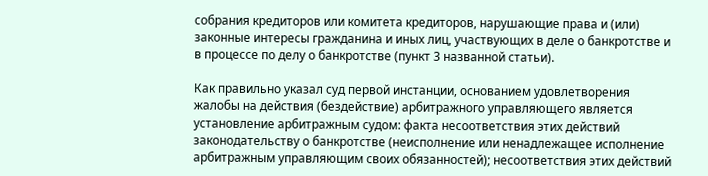собрания кредиторов или комитета кредиторов, нарушающие права и (или) законные интересы гражданина и иных лиц, участвующих в деле о банкротстве и в процессе по делу о банкротстве (пункт 3 названной статьи).

Как правильно указал суд первой инстанции, основанием удовлетворения жалобы на действия (бездействие) арбитражного управляющего является установление арбитражным судом: факта несоответствия этих действий законодательству о банкротстве (неисполнение или ненадлежащее исполнение арбитражным управляющим своих обязанностей); несоответствия этих действий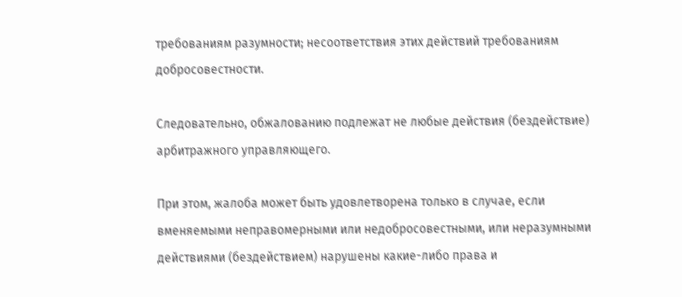требованиям разумности; несоответствия этих действий требованиям добросовестности.

Следовательно, обжалованию подлежат не любые действия (бездействие) арбитражного управляющего.

При этом, жалоба может быть удовлетворена только в случае, если вменяемыми неправомерными или недобросовестными, или неразумными действиями (бездействием) нарушены какие-либо права и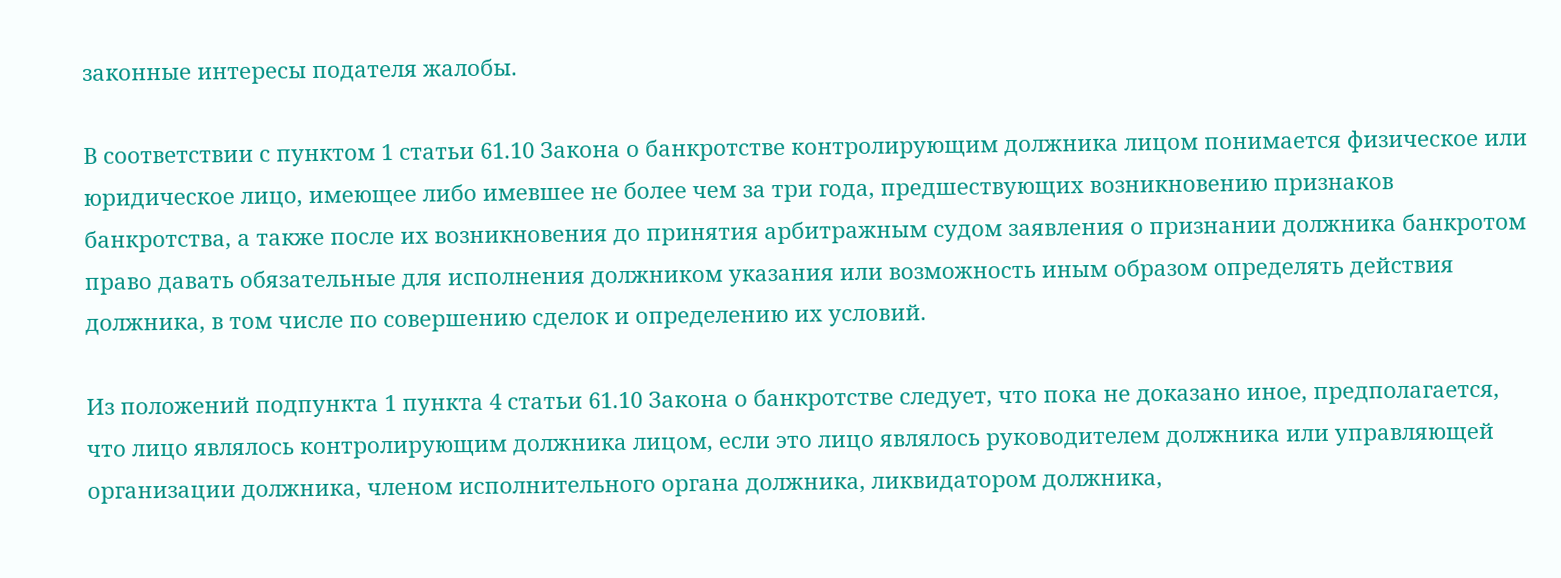законные интересы подателя жалобы.

В соответствии с пунктом 1 статьи 61.10 Закона о банкротстве контролирующим должника лицом понимается физическое или юридическое лицо, имеющее либо имевшее не более чем за три года, предшествующих возникновению признаков банкротства, а также после их возникновения до принятия арбитражным судом заявления о признании должника банкротом право давать обязательные для исполнения должником указания или возможность иным образом определять действия должника, в том числе по совершению сделок и определению их условий.

Из положений подпункта 1 пункта 4 статьи 61.10 Закона о банкротстве следует, что пока не доказано иное, предполагается, что лицо являлось контролирующим должника лицом, если это лицо являлось руководителем должника или управляющей организации должника, членом исполнительного органа должника, ликвидатором должника,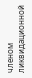членом ликвидационной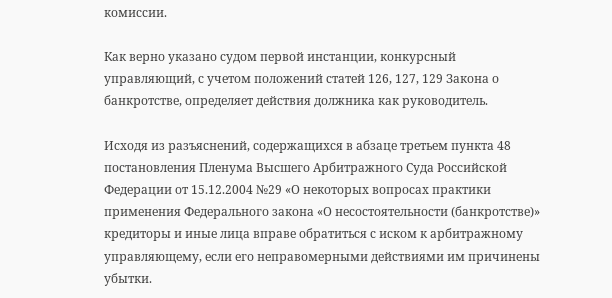комиссии.

Как верно указано судом первой инстанции, конкурсный управляющий, с учетом положений статей 126, 127, 129 Закона о банкротстве, определяет действия должника как руководитель.

Исходя из разъяснений, содержащихся в абзаце третьем пункта 48 постановления Пленума Высшего Арбитражного Суда Российской Федерации от 15.12.2004 №29 «О некоторых вопросах практики применения Федерального закона «О несостоятельности (банкротстве)» кредиторы и иные лица вправе обратиться с иском к арбитражному управляющему, если его неправомерными действиями им причинены убытки.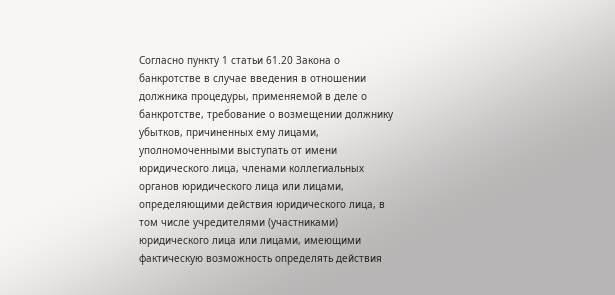Согласно пункту 1 статьи 61.20 Закона о банкротстве в случае введения в отношении должника процедуры, применяемой в деле о банкротстве, требование о возмещении должнику убытков, причиненных ему лицами, уполномоченными выступать от имени юридического лица, членами коллегиальных органов юридического лица или лицами, определяющими действия юридического лица, в том числе учредителями (участниками) юридического лица или лицами, имеющими фактическую возможность определять действия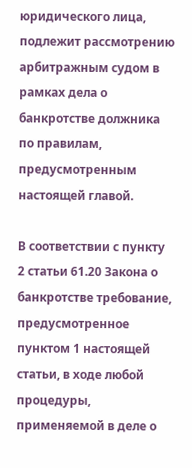юридического лица, подлежит рассмотрению арбитражным судом в рамках дела о банкротстве должника по правилам, предусмотренным настоящей главой.

В соответствии с пункту 2 статьи 61.20 Закона о банкротстве требование, предусмотренное пунктом 1 настоящей статьи, в ходе любой процедуры, применяемой в деле о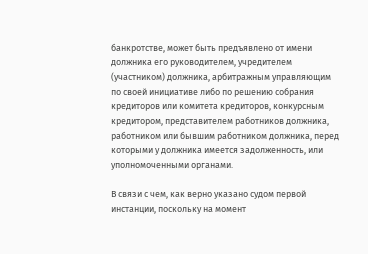банкротстве, может быть предъявлено от имени должника его руководителем, учредителем (участником) должника, арбитражным управляющим по своей инициативе либо по решению собрания кредиторов или комитета кредиторов, конкурсным кредитором, представителем работников должника, работником или бывшим работником должника, перед которыми у должника имеется задолженность, или уполномоченными органами.

В связи с чем, как верно указано судом первой инстанции, поскольку на момент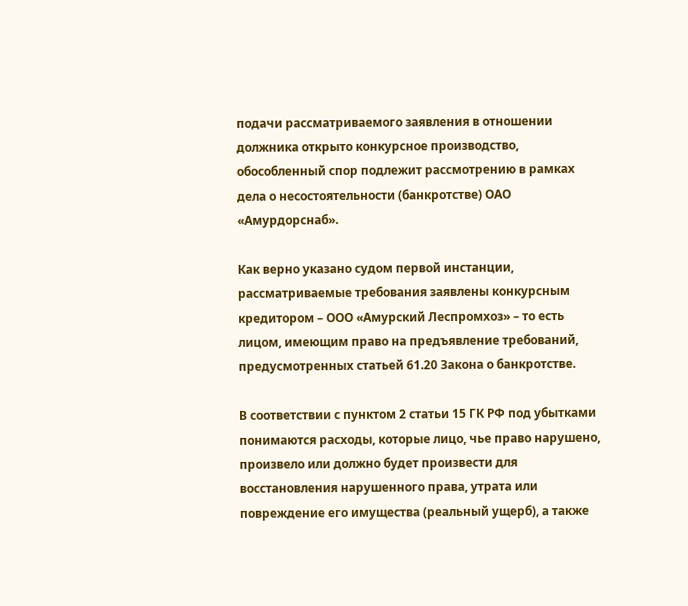подачи рассматриваемого заявления в отношении должника открыто конкурсное производство, обособленный спор подлежит рассмотрению в рамках дела о несостоятельности (банкротстве) ОАО «Амурдорснаб».

Как верно указано судом первой инстанции, рассматриваемые требования заявлены конкурсным кредитором – ООО «Амурский Леспромхоз» – то есть лицом, имеющим право на предъявление требований, предусмотренных статьей 61.20 Закона о банкротстве.

В соответствии с пунктом 2 статьи 15 ГК РФ под убытками понимаются расходы, которые лицо, чье право нарушено, произвело или должно будет произвести для восстановления нарушенного права, утрата или повреждение его имущества (реальный ущерб), а также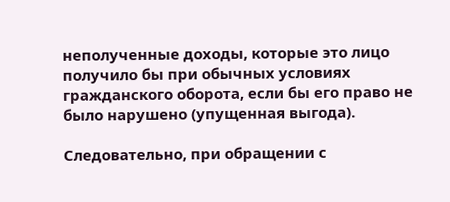неполученные доходы, которые это лицо получило бы при обычных условиях гражданского оборота, если бы его право не было нарушено (упущенная выгода).

Следовательно, при обращении с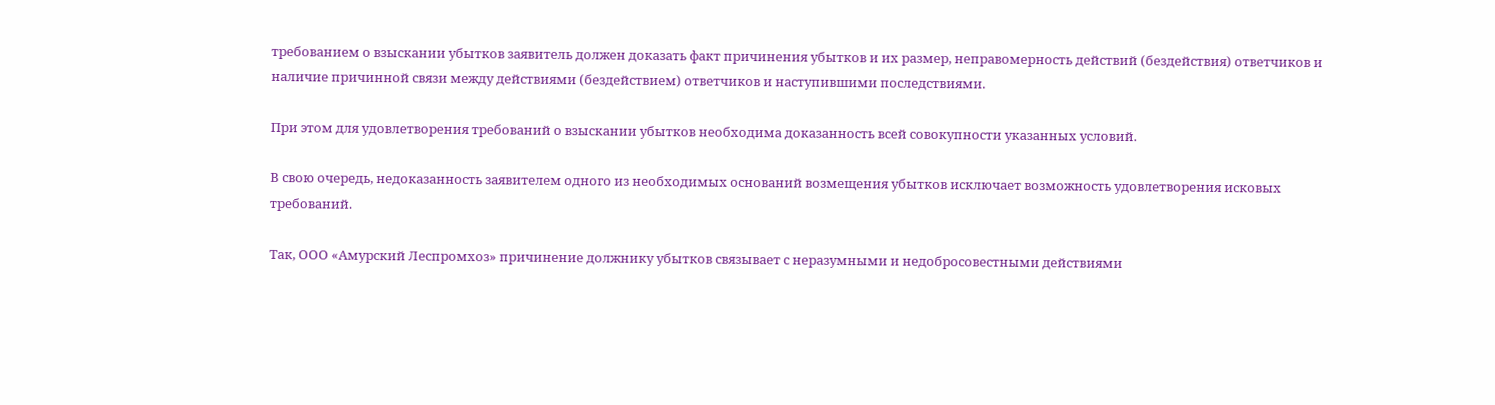требованием о взыскании убытков заявитель должен доказать факт причинения убытков и их размер, неправомерность действий (бездействия) ответчиков и наличие причинной связи между действиями (бездействием) ответчиков и наступившими последствиями.

При этом для удовлетворения требований о взыскании убытков необходима доказанность всей совокупности указанных условий.

В свою очередь, недоказанность заявителем одного из необходимых оснований возмещения убытков исключает возможность удовлетворения исковых требований.

Так, ООО «Амурский Леспромхоз» причинение должнику убытков связывает с неразумными и недобросовестными действиями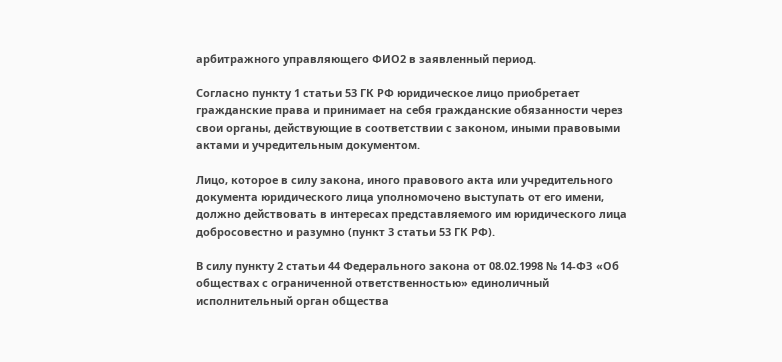арбитражного управляющего ФИО2 в заявленный период.

Согласно пункту 1 статьи 53 ГК РФ юридическое лицо приобретает гражданские права и принимает на себя гражданские обязанности через свои органы, действующие в соответствии с законом, иными правовыми актами и учредительным документом.

Лицо, которое в силу закона, иного правового акта или учредительного документа юридического лица уполномочено выступать от его имени, должно действовать в интересах представляемого им юридического лица добросовестно и разумно (пункт 3 статьи 53 ГК РФ).

В силу пункту 2 статьи 44 Федерального закона от 08.02.1998 № 14-ФЗ «Об обществах с ограниченной ответственностью» единоличный исполнительный орган общества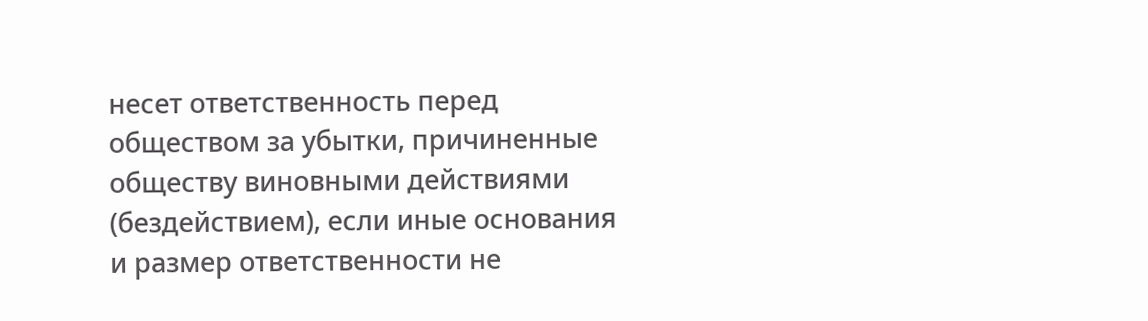несет ответственность перед обществом за убытки, причиненные обществу виновными действиями (бездействием), если иные основания и размер ответственности не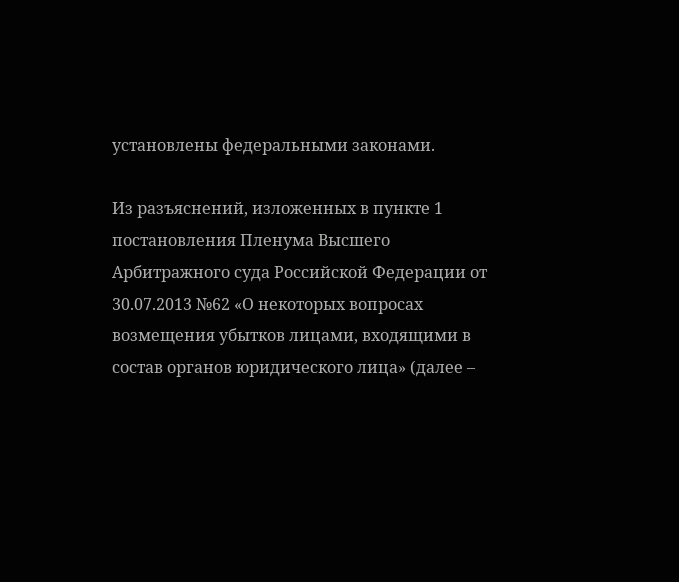установлены федеральными законами.

Из разъяснений, изложенных в пункте 1 постановления Пленума Высшего Арбитражного суда Российской Федерации от 30.07.2013 №62 «О некоторых вопросах возмещения убытков лицами, входящими в состав органов юридического лица» (далее –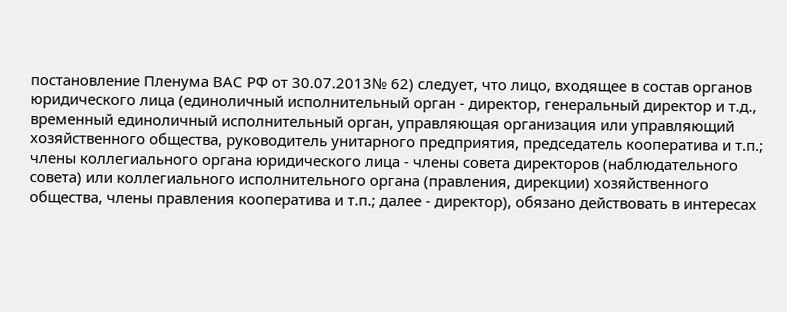постановление Пленума ВАС РФ от 30.07.2013№ 62) следует, что лицо, входящее в состав органов юридического лица (единоличный исполнительный орган - директор, генеральный директор и т.д., временный единоличный исполнительный орган, управляющая организация или управляющий хозяйственного общества, руководитель унитарного предприятия, председатель кооператива и т.п.; члены коллегиального органа юридического лица - члены совета директоров (наблюдательного совета) или коллегиального исполнительного органа (правления, дирекции) хозяйственного общества, члены правления кооператива и т.п.; далее - директор), обязано действовать в интересах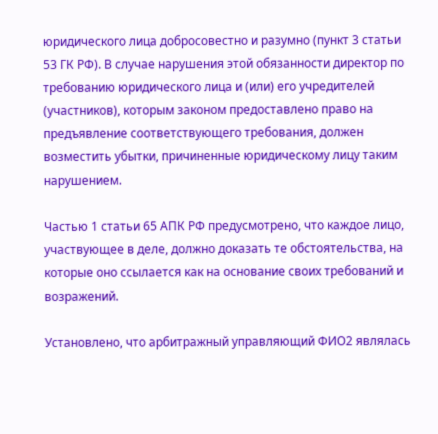юридического лица добросовестно и разумно (пункт 3 статьи 53 ГК РФ). В случае нарушения этой обязанности директор по требованию юридического лица и (или) его учредителей (участников), которым законом предоставлено право на предъявление соответствующего требования, должен возместить убытки, причиненные юридическому лицу таким нарушением.

Частью 1 статьи 65 АПК РФ предусмотрено, что каждое лицо, участвующее в деле, должно доказать те обстоятельства, на которые оно ссылается как на основание своих требований и возражений.

Установлено, что арбитражный управляющий ФИО2 являлась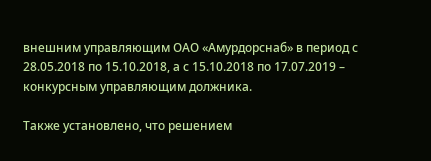внешним управляющим ОАО «Амурдорснаб» в период с 28.05.2018 по 15.10.2018, а с 15.10.2018 по 17.07.2019 – конкурсным управляющим должника.

Также установлено, что решением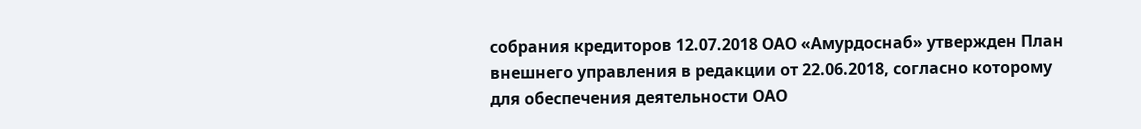собрания кредиторов 12.07.2018 ОАО «Амурдоснаб» утвержден План внешнего управления в редакции от 22.06.2018, согласно которому для обеспечения деятельности ОАО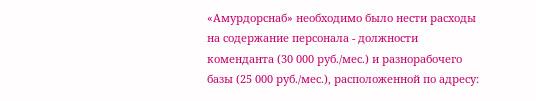«Амурдорснаб» необходимо было нести расходы на содержание персонала - должности коменданта (30 000 руб./мес.) и разнорабочего базы (25 000 руб./мес.), расположенной по адресу: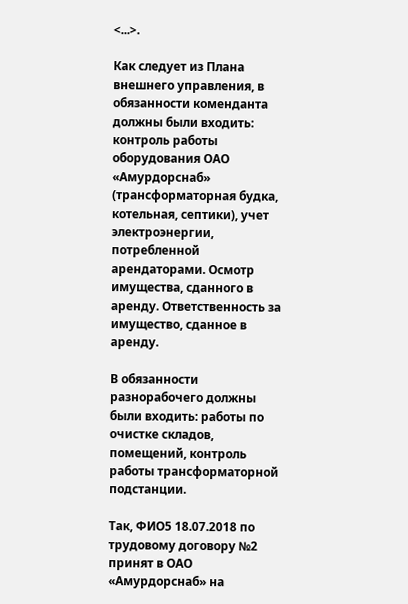<...>.

Как следует из Плана внешнего управления, в обязанности коменданта должны были входить: контроль работы оборудования ОАО «Амурдорснаб» (трансформаторная будка, котельная, септики), учет электроэнергии, потребленной арендаторами. Осмотр имущества, сданного в аренду. Ответственность за имущество, сданное в аренду.

В обязанности разнорабочего должны были входить: работы по очистке складов, помещений, контроль работы трансформаторной подстанции.

Так, ФИО5 18.07.2018 по трудовому договору №2 принят в ОАО «Амурдорснаб» на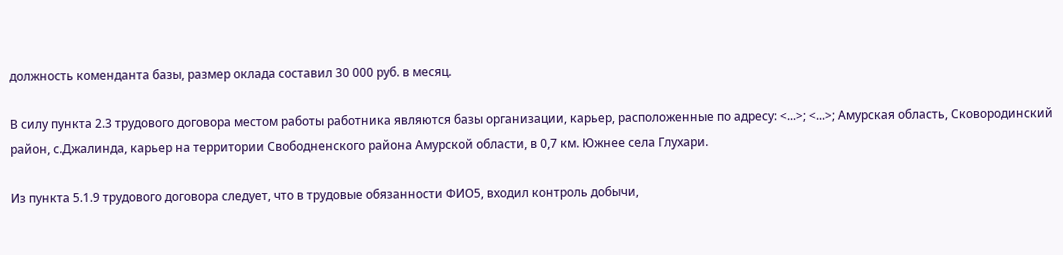должность коменданта базы, размер оклада составил 30 000 руб. в месяц.

В силу пункта 2.3 трудового договора местом работы работника являются базы организации, карьер, расположенные по адресу: <...>; <...>; Амурская область, Сковородинский район, с.Джалинда, карьер на территории Свободненского района Амурской области, в 0,7 км. Южнее села Глухари.

Из пункта 5.1.9 трудового договора следует, что в трудовые обязанности ФИО5, входил контроль добычи,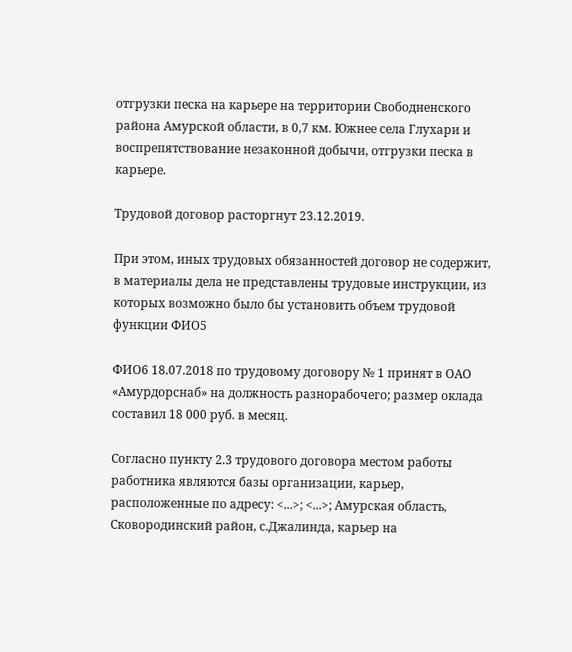отгрузки песка на карьере на территории Свободненского района Амурской области, в 0,7 км. Южнее села Глухари и воспрепятствование незаконной добычи, отгрузки песка в карьере.

Трудовой договор расторгнут 23.12.2019.

При этом, иных трудовых обязанностей договор не содержит, в материалы дела не представлены трудовые инструкции, из которых возможно было бы установить объем трудовой функции ФИО5

ФИО6 18.07.2018 по трудовому договору № 1 принят в ОАО «Амурдорснаб» на должность разнорабочего; размер оклада составил 18 000 руб. в месяц.

Согласно пункту 2.3 трудового договора местом работы работника являются базы организации, карьер, расположенные по адресу: <...>; <...>; Амурская область, Сковородинский район, с.Джалинда, карьер на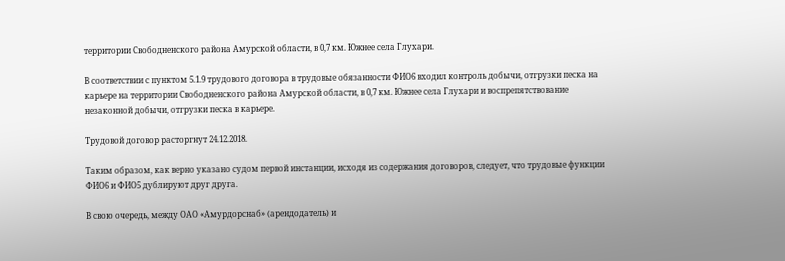территории Свободненского района Амурской области, в 0,7 км. Южнее села Глухари.

В соответствии с пунктом 5.1.9 трудового договора в трудовые обязанности ФИО6 входил контроль добычи, отгрузки песка на карьере на территории Свободненского района Амурской области, в 0,7 км. Южнее села Глухари и воспрепятствование незаконной добычи, отгрузки песка в карьере.

Трудовой договор расторгнут 24.12.2018.

Таким образом, как верно указано судом первой инстанции, исходя из содержания договоров, следует, что трудовые функции ФИО6 и ФИО5 дублируют друг друга.

В свою очередь, между ОАО «Амурдорснаб» (арендодатель) и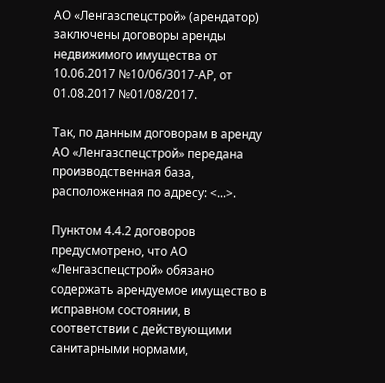АО «Ленгазспецстрой» (арендатор) заключены договоры аренды недвижимого имущества от 10.06.2017 №10/06/3017-АР, от 01.08.2017 №01/08/2017.

Так, по данным договорам в аренду АО «Ленгазспецстрой» передана производственная база, расположенная по адресу: <...>.

Пунктом 4.4.2 договоров предусмотрено, что АО «Ленгазспецстрой» обязано содержать арендуемое имущество в исправном состоянии, в соответствии с действующими санитарными нормами,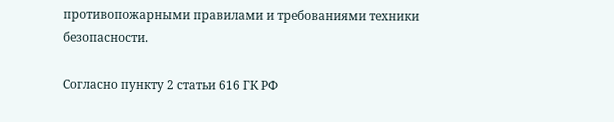противопожарными правилами и требованиями техники безопасности.

Согласно пункту 2 статьи 616 ГК РФ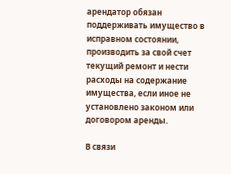арендатор обязан поддерживать имущество в исправном состоянии, производить за свой счет текущий ремонт и нести расходы на содержание имущества, если иное не установлено законом или договором аренды.

В связи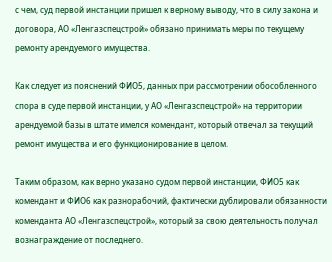с чем, суд первой инстанции пришел к верному выводу, что в силу закона и договора, АО «Ленгазспецстрой» обязано принимать меры по текущему ремонту арендуемого имущества.

Как следует из пояснений ФИО5, данных при рассмотрении обособленного спора в суде первой инстанции, у АО «Ленгазспецстрой» на территории арендуемой базы в штате имелся комендант, который отвечал за текущий ремонт имущества и его функционирование в целом.

Таким образом, как верно указано судом первой инстанции, ФИО5 как комендант и ФИО6 как разнорабочий, фактически дублировали обязанности коменданта АО «Ленгазспецстрой», который за свою деятельность получал вознаграждение от последнего.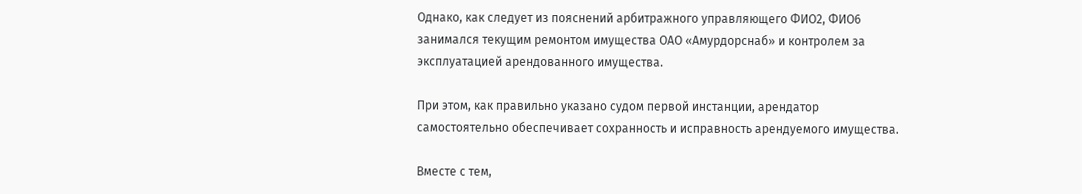Однако, как следует из пояснений арбитражного управляющего ФИО2, ФИО6 занимался текущим ремонтом имущества ОАО «Амурдорснаб» и контролем за эксплуатацией арендованного имущества.

При этом, как правильно указано судом первой инстанции, арендатор самостоятельно обеспечивает сохранность и исправность арендуемого имущества.

Вместе с тем,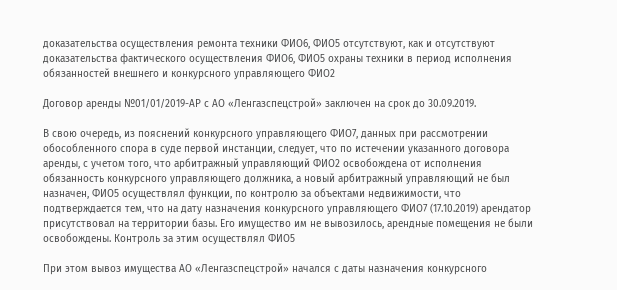доказательства осуществления ремонта техники ФИО6, ФИО5 отсутствуют, как и отсутствуют доказательства фактического осуществления ФИО6, ФИО5 охраны техники в период исполнения обязанностей внешнего и конкурсного управляющего ФИО2

Договор аренды №01/01/2019-АР с АО «Ленгазспецстрой» заключен на срок до 30.09.2019.

В свою очередь, из пояснений конкурсного управляющего ФИО7, данных при рассмотрении обособленного спора в суде первой инстанции, следует, что по истечении указанного договора аренды, с учетом того, что арбитражный управляющий ФИО2 освобождена от исполнения обязанность конкурсного управляющего должника, а новый арбитражный управляющий не был назначен, ФИО5 осуществлял функции, по контролю за объектами недвижимости, что подтверждается тем, что на дату назначения конкурсного управляющего ФИО7 (17.10.2019) арендатор присутствовал на территории базы. Его имущество им не вывозилось, арендные помещения не были освобождены. Контроль за этим осуществлял ФИО5

При этом вывоз имущества АО «Ленгазспецстрой» начался с даты назначения конкурсного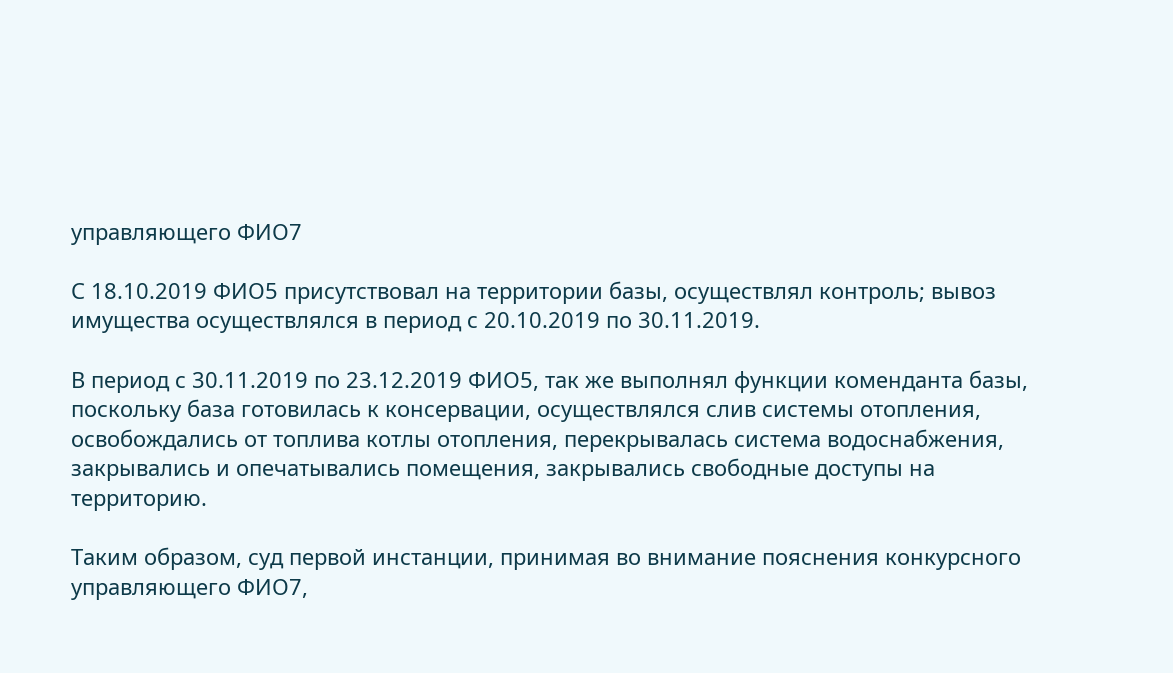управляющего ФИО7

С 18.10.2019 ФИО5 присутствовал на территории базы, осуществлял контроль; вывоз имущества осуществлялся в период с 20.10.2019 по 30.11.2019.

В период с 30.11.2019 по 23.12.2019 ФИО5, так же выполнял функции коменданта базы, поскольку база готовилась к консервации, осуществлялся слив системы отопления, освобождались от топлива котлы отопления, перекрывалась система водоснабжения, закрывались и опечатывались помещения, закрывались свободные доступы на территорию.

Таким образом, суд первой инстанции, принимая во внимание пояснения конкурсного управляющего ФИО7,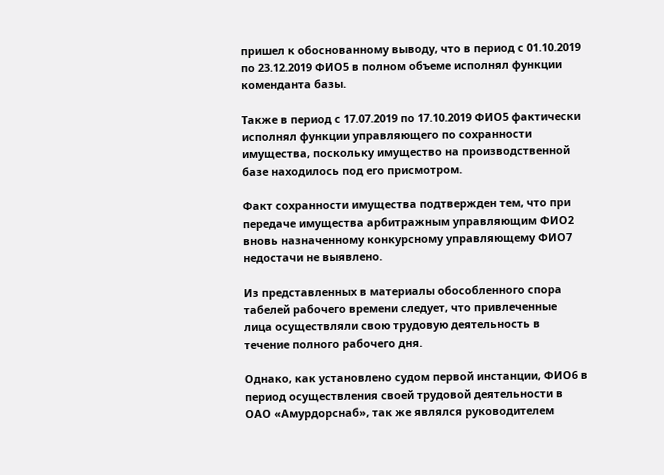пришел к обоснованному выводу, что в период с 01.10.2019 по 23.12.2019 ФИО5 в полном объеме исполнял функции коменданта базы.

Также в период с 17.07.2019 по 17.10.2019 ФИО5 фактически исполнял функции управляющего по сохранности имущества, поскольку имущество на производственной базе находилось под его присмотром.

Факт сохранности имущества подтвержден тем, что при передаче имущества арбитражным управляющим ФИО2 вновь назначенному конкурсному управляющему ФИО7 недостачи не выявлено.

Из представленных в материалы обособленного спора табелей рабочего времени следует, что привлеченные лица осуществляли свою трудовую деятельность в течение полного рабочего дня.

Однако, как установлено судом первой инстанции, ФИО6 в период осуществления своей трудовой деятельности в ОАО «Амурдорснаб», так же являлся руководителем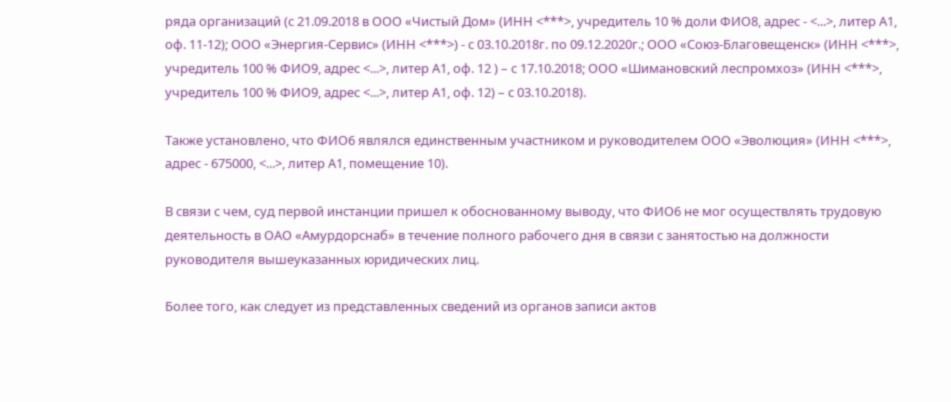ряда организаций (с 21.09.2018 в ООО «Чистый Дом» (ИНН <***>, учредитель 10 % доли ФИО8, адрес - <...>, литер А1, оф. 11-12); ООО «Энергия-Сервис» (ИНН <***>) - с 03.10.2018г. по 09.12.2020г.; ООО «Союз-Благовещенск» (ИНН <***>, учредитель 100 % ФИО9, адрес <...>, литер А1, оф. 12 ) – с 17.10.2018; ООО «Шимановский леспромхоз» (ИНН <***>, учредитель 100 % ФИО9, адрес <...>, литер А1, оф. 12) – с 03.10.2018).

Также установлено, что ФИО6 являлся единственным участником и руководителем ООО «Эволюция» (ИНН <***>, адрес - 675000, <...>, литер А1, помещение 10).

В связи с чем, суд первой инстанции пришел к обоснованному выводу, что ФИО6 не мог осуществлять трудовую деятельность в ОАО «Амурдорснаб» в течение полного рабочего дня в связи с занятостью на должности руководителя вышеуказанных юридических лиц.

Более того, как следует из представленных сведений из органов записи актов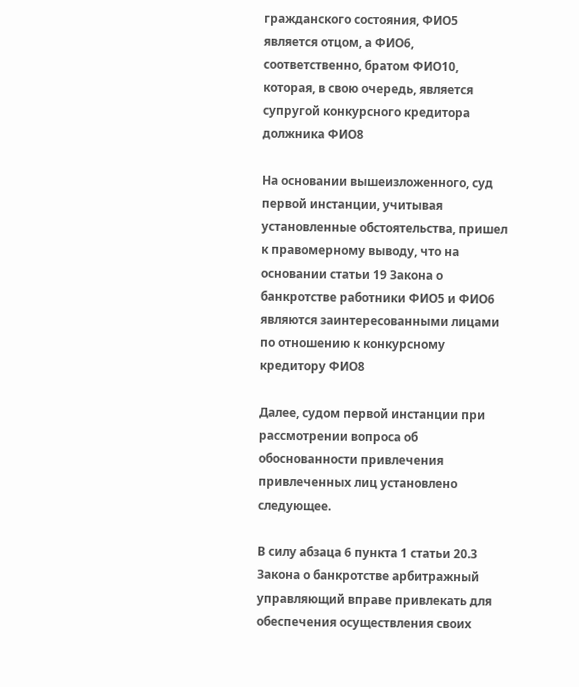гражданского состояния, ФИО5 является отцом, а ФИО6, соответственно, братом ФИО10, которая, в свою очередь, является супругой конкурсного кредитора должника ФИО8

На основании вышеизложенного, суд первой инстанции, учитывая установленные обстоятельства, пришел к правомерному выводу, что на основании статьи 19 Закона о банкротстве работники ФИО5 и ФИО6 являются заинтересованными лицами по отношению к конкурсному кредитору ФИО8

Далее, судом первой инстанции при рассмотрении вопроса об обоснованности привлечения привлеченных лиц установлено следующее.

В силу абзаца 6 пункта 1 статьи 20.3 Закона о банкротстве арбитражный управляющий вправе привлекать для обеспечения осуществления своих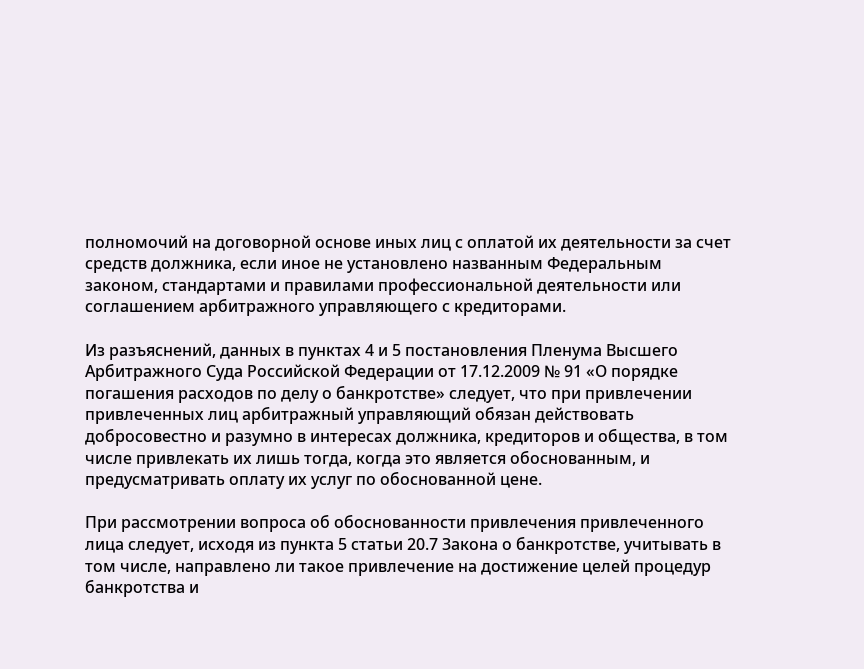полномочий на договорной основе иных лиц с оплатой их деятельности за счет средств должника, если иное не установлено названным Федеральным законом, стандартами и правилами профессиональной деятельности или соглашением арбитражного управляющего с кредиторами.

Из разъяснений, данных в пунктах 4 и 5 постановления Пленума Высшего Арбитражного Суда Российской Федерации от 17.12.2009 № 91 «О порядке погашения расходов по делу о банкротстве» следует, что при привлечении привлеченных лиц арбитражный управляющий обязан действовать добросовестно и разумно в интересах должника, кредиторов и общества, в том числе привлекать их лишь тогда, когда это является обоснованным, и предусматривать оплату их услуг по обоснованной цене.

При рассмотрении вопроса об обоснованности привлечения привлеченного лица следует, исходя из пункта 5 статьи 20.7 Закона о банкротстве, учитывать в том числе, направлено ли такое привлечение на достижение целей процедур банкротства и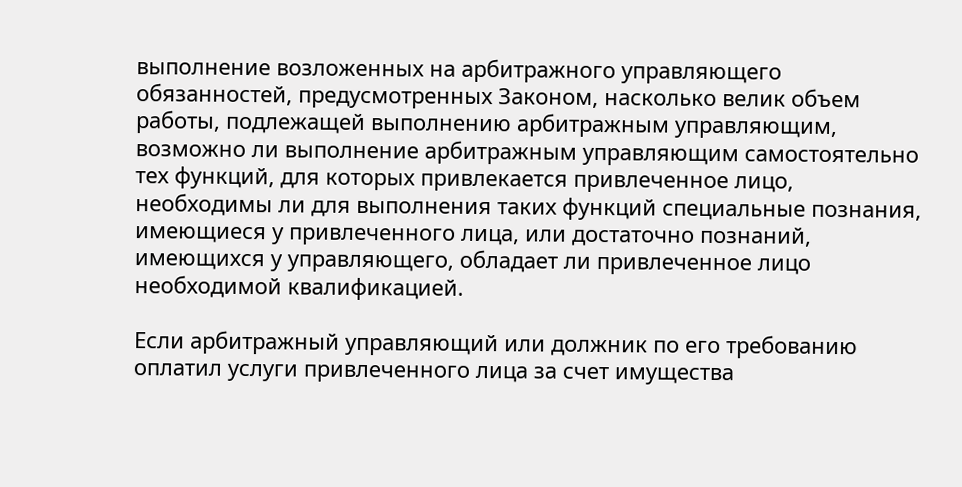выполнение возложенных на арбитражного управляющего обязанностей, предусмотренных Законом, насколько велик объем работы, подлежащей выполнению арбитражным управляющим, возможно ли выполнение арбитражным управляющим самостоятельно тех функций, для которых привлекается привлеченное лицо, необходимы ли для выполнения таких функций специальные познания, имеющиеся у привлеченного лица, или достаточно познаний, имеющихся у управляющего, обладает ли привлеченное лицо необходимой квалификацией.

Если арбитражный управляющий или должник по его требованию оплатил услуги привлеченного лица за счет имущества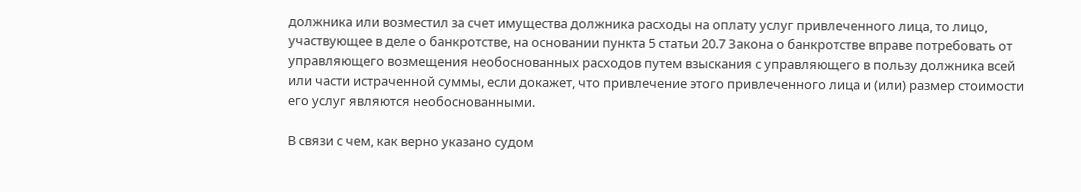должника или возместил за счет имущества должника расходы на оплату услуг привлеченного лица, то лицо, участвующее в деле о банкротстве, на основании пункта 5 статьи 20.7 Закона о банкротстве вправе потребовать от управляющего возмещения необоснованных расходов путем взыскания с управляющего в пользу должника всей или части истраченной суммы, если докажет, что привлечение этого привлеченного лица и (или) размер стоимости его услуг являются необоснованными.

В связи с чем, как верно указано судом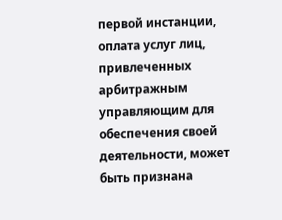первой инстанции, оплата услуг лиц, привлеченных арбитражным управляющим для обеспечения своей деятельности, может быть признана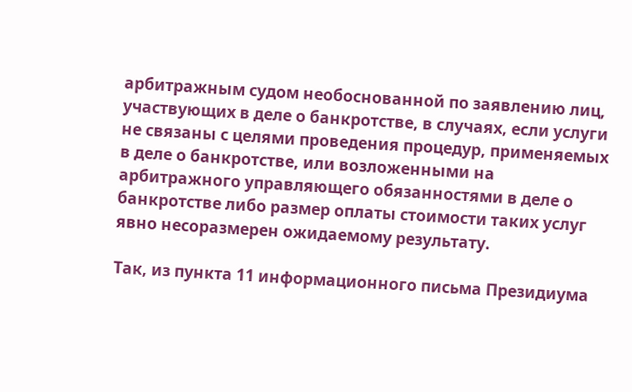арбитражным судом необоснованной по заявлению лиц, участвующих в деле о банкротстве, в случаях, если услуги не связаны с целями проведения процедур, применяемых в деле о банкротстве, или возложенными на арбитражного управляющего обязанностями в деле о банкротстве либо размер оплаты стоимости таких услуг явно несоразмерен ожидаемому результату.

Так, из пункта 11 информационного письма Президиума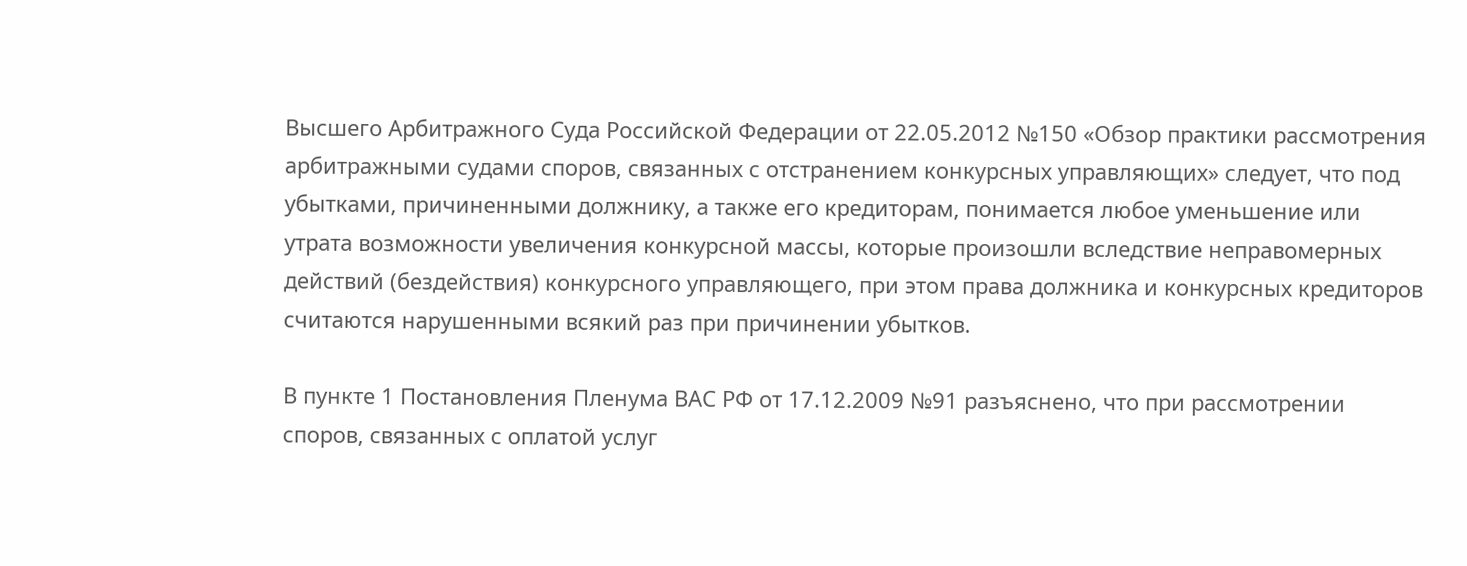Высшего Арбитражного Суда Российской Федерации от 22.05.2012 №150 «Обзор практики рассмотрения арбитражными судами споров, связанных с отстранением конкурсных управляющих» следует, что под убытками, причиненными должнику, а также его кредиторам, понимается любое уменьшение или утрата возможности увеличения конкурсной массы, которые произошли вследствие неправомерных действий (бездействия) конкурсного управляющего, при этом права должника и конкурсных кредиторов считаются нарушенными всякий раз при причинении убытков.

В пункте 1 Постановления Пленума ВАС РФ от 17.12.2009 №91 разъяснено, что при рассмотрении споров, связанных с оплатой услуг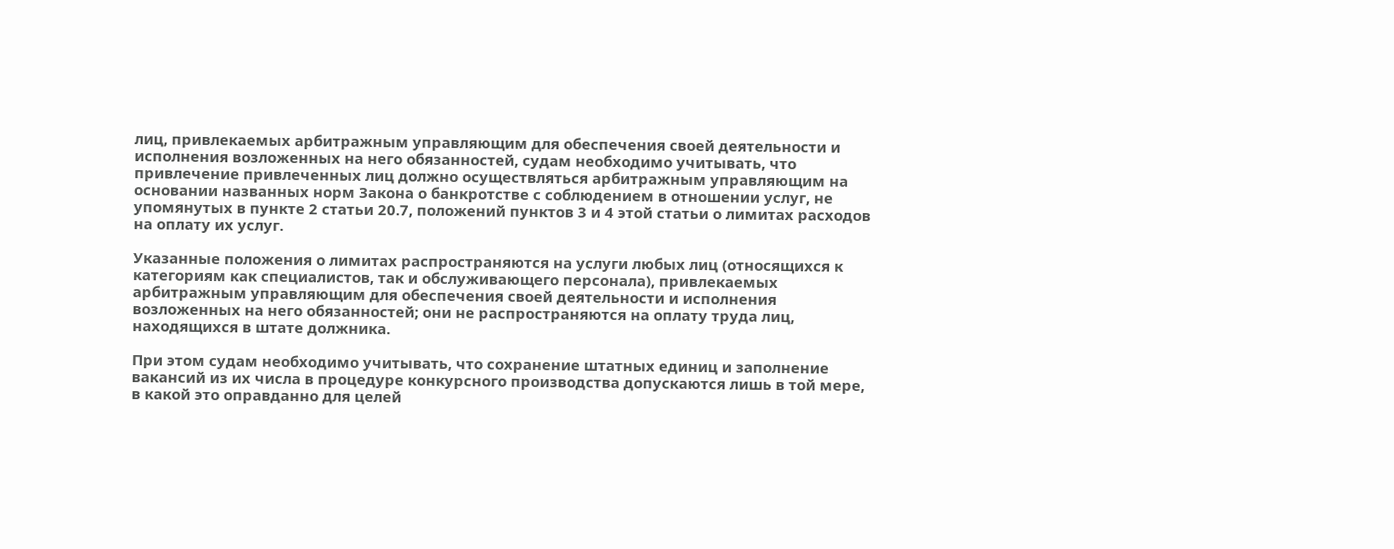лиц, привлекаемых арбитражным управляющим для обеспечения своей деятельности и исполнения возложенных на него обязанностей, судам необходимо учитывать, что привлечение привлеченных лиц должно осуществляться арбитражным управляющим на основании названных норм Закона о банкротстве с соблюдением в отношении услуг, не упомянутых в пункте 2 статьи 20.7, положений пунктов 3 и 4 этой статьи о лимитах расходов на оплату их услуг.

Указанные положения о лимитах распространяются на услуги любых лиц (относящихся к категориям как специалистов, так и обслуживающего персонала), привлекаемых арбитражным управляющим для обеспечения своей деятельности и исполнения возложенных на него обязанностей; они не распространяются на оплату труда лиц, находящихся в штате должника.

При этом судам необходимо учитывать, что сохранение штатных единиц и заполнение вакансий из их числа в процедуре конкурсного производства допускаются лишь в той мере, в какой это оправданно для целей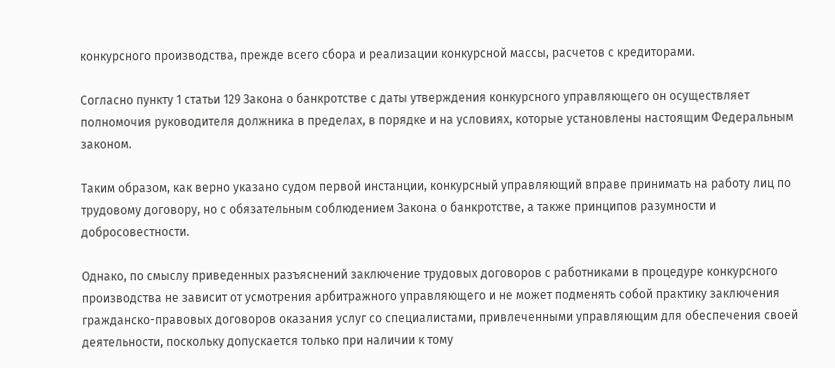конкурсного производства, прежде всего сбора и реализации конкурсной массы, расчетов с кредиторами.

Согласно пункту 1 статьи 129 Закона о банкротстве с даты утверждения конкурсного управляющего он осуществляет полномочия руководителя должника в пределах, в порядке и на условиях, которые установлены настоящим Федеральным законом.

Таким образом, как верно указано судом первой инстанции, конкурсный управляющий вправе принимать на работу лиц по трудовому договору, но с обязательным соблюдением Закона о банкротстве, а также принципов разумности и добросовестности.

Однако, по смыслу приведенных разъяснений заключение трудовых договоров с работниками в процедуре конкурсного производства не зависит от усмотрения арбитражного управляющего и не может подменять собой практику заключения гражданско-правовых договоров оказания услуг со специалистами, привлеченными управляющим для обеспечения своей деятельности, поскольку допускается только при наличии к тому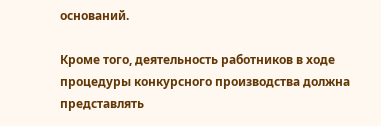оснований.

Кроме того, деятельность работников в ходе процедуры конкурсного производства должна представлять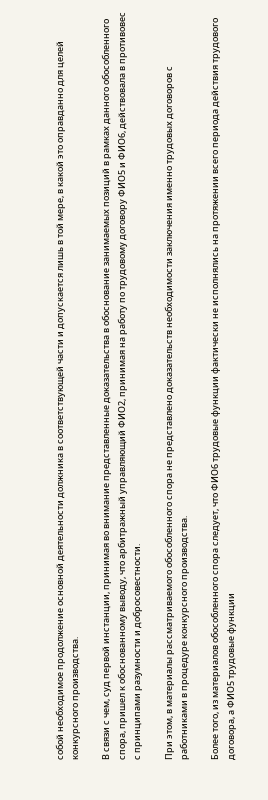собой необходимое продолжение основной деятельности должника в соответствующей части и допускается лишь в той мере, в какой это оправданно для целей конкурсного производства.

В связи с чем, суд первой инстанции, принимая во внимание представленные доказательства в обоснование занимаемых позиций в рамках данного обособленного спора, пришел к обоснованному выводу, что арбитражный управляющий ФИО2, принимая на работу по трудовому договору ФИО5 и ФИО6, действовала в противовес с принципами разумности и добросовестности.

При этом, в материалы рассматриваемого обособленного спора не представлено доказательств необходимости заключения именно трудовых договоров с работниками в процедуре конкурсного производства.

Более того, из материалов обособленного спора следует, что ФИО6 трудовые функции фактически не исполнялись на протяжении всего периода действия трудового договора, а ФИО5 трудовые функции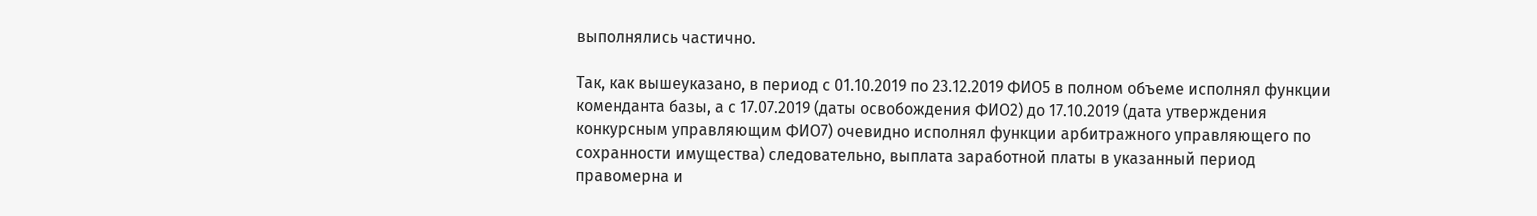выполнялись частично.

Так, как вышеуказано, в период с 01.10.2019 по 23.12.2019 ФИО5 в полном объеме исполнял функции коменданта базы, а с 17.07.2019 (даты освобождения ФИО2) до 17.10.2019 (дата утверждения конкурсным управляющим ФИО7) очевидно исполнял функции арбитражного управляющего по сохранности имущества) следовательно, выплата заработной платы в указанный период правомерна и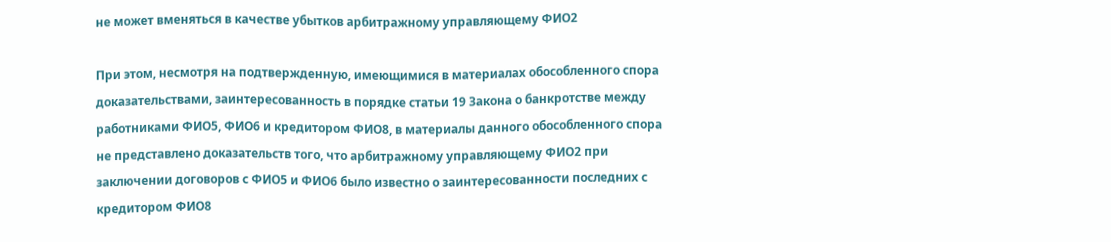не может вменяться в качестве убытков арбитражному управляющему ФИО2

При этом, несмотря на подтвержденную, имеющимися в материалах обособленного спора доказательствами, заинтересованность в порядке статьи 19 Закона о банкротстве между работниками ФИО5, ФИО6 и кредитором ФИО8, в материалы данного обособленного спора не представлено доказательств того, что арбитражному управляющему ФИО2 при заключении договоров с ФИО5 и ФИО6 было известно о заинтересованности последних с кредитором ФИО8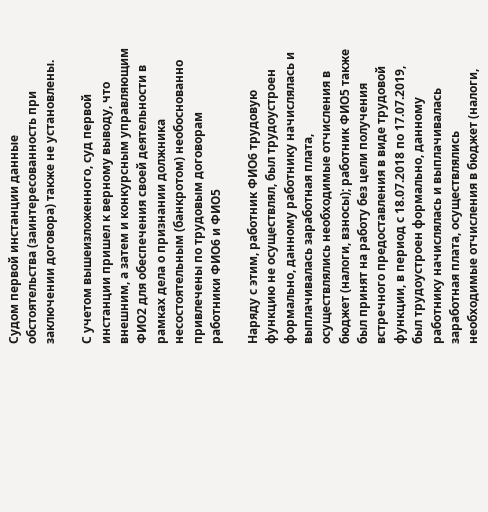Судом первой инстанции данные обстоятельства (заинтересованность при заключении договора) также не установлены.

С учетом вышеизложенного, суд первой инстанции пришел к верному выводу, что внешним, а затем и конкурсным управляющим ФИО2 для обеспечения своей деятельности в рамках дела о признании должника несостоятельным (банкротом) необоснованно привлечены по трудовым договорам работники ФИО6 и ФИО5

Наряду с этим, работник ФИО6 трудовую функцию не осуществлял, был трудоустроен формально, данному работнику начислялась и выплачивалась заработная плата, осуществлялись необходимые отчисления в бюджет (налоги, взносы); работник ФИО5 также был принят на работу без цели получения встречного предоставления в виде трудовой функции, в период с 18.07.2018 по 17.07.2019, был трудоустроен формально, данному работнику начислялась и выплачивалась заработная плата, осуществлялись необходимые отчисления в бюджет (налоги,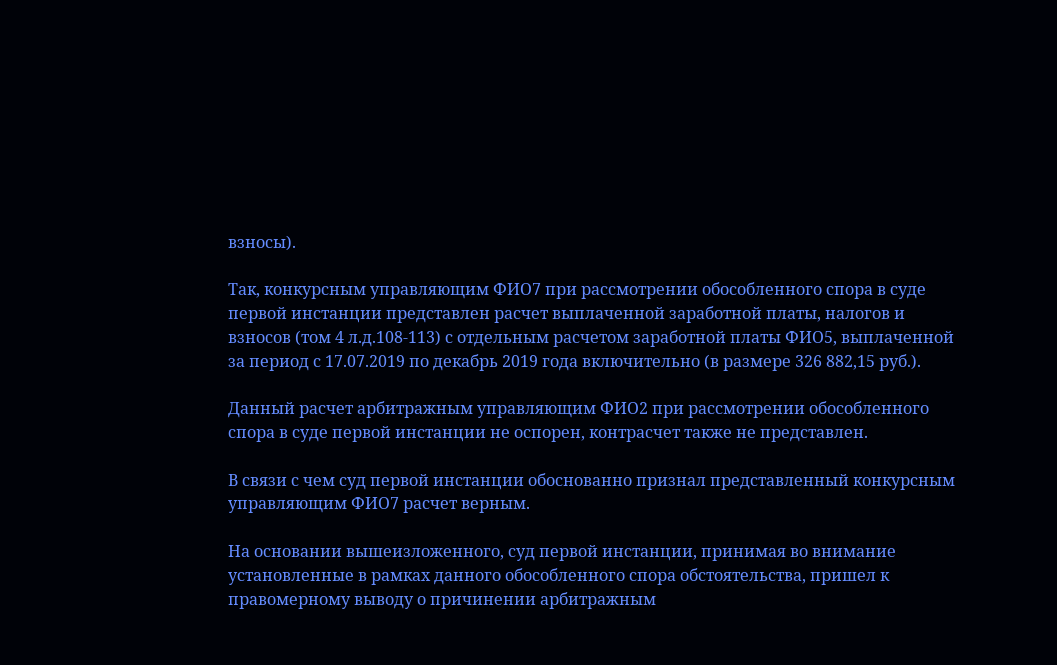взносы).

Так, конкурсным управляющим ФИО7 при рассмотрении обособленного спора в суде первой инстанции представлен расчет выплаченной заработной платы, налогов и взносов (том 4 л.д.108-113) с отдельным расчетом заработной платы ФИО5, выплаченной за период с 17.07.2019 по декабрь 2019 года включительно (в размере 326 882,15 руб.).

Данный расчет арбитражным управляющим ФИО2 при рассмотрении обособленного спора в суде первой инстанции не оспорен, контрасчет также не представлен.

В связи с чем суд первой инстанции обоснованно признал представленный конкурсным управляющим ФИО7 расчет верным.

На основании вышеизложенного, суд первой инстанции, принимая во внимание установленные в рамках данного обособленного спора обстоятельства, пришел к правомерному выводу о причинении арбитражным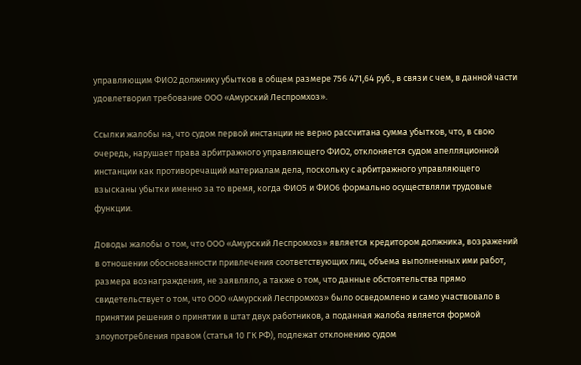управляющим ФИО2 должнику убытков в общем размере 756 471,64 руб., в связи с чем, в данной части удовлетворил требование ООО «Амурский Леспромхоз».

Ссылки жалобы на, что судом первой инстанции не верно рассчитана сумма убытков, что, в свою очередь, нарушает права арбитражного управляющего ФИО2, отклоняется судом апелляционной инстанции как противоречащий материалам дела, поскольку с арбитражного управляющего взысканы убытки именно за то время, когда ФИО5 и ФИО6 формально осуществляли трудовые функции.

Доводы жалобы о том, что ООО «Амурский Леспромхоз» является кредитором должника, возражений в отношении обоснованности привлечения соответствующих лиц, объема выполненных ими работ, размера вознаграждения, не заявляло, а также о том, что данные обстоятельства прямо свидетельствует о том, что ООО «Амурский Леспромхоз» было осведомлено и само участвовало в принятии решения о принятии в штат двух работников, а поданная жалоба является формой злоупотребления правом (статья 10 ГК РФ), подлежат отклонению судом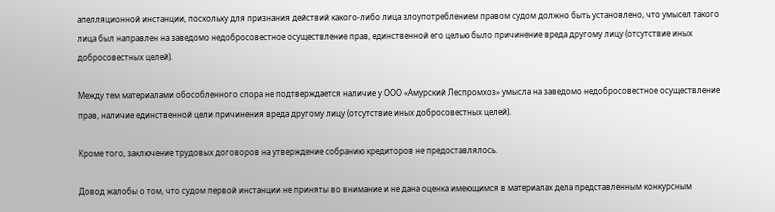апелляционной инстанции, поскольку для признания действий какого-либо лица злоупотреблением правом судом должно быть установлено, что умысел такого лица был направлен на заведомо недобросовестное осуществление прав, единственной его целью было причинение вреда другому лицу (отсутствие иных добросовестных целей).

Между тем материалами обособленного спора не подтверждается наличие у ООО «Амурский Леспромхоз» умысла на заведомо недобросовестное осуществление прав, наличие единственной цели причинения вреда другому лицу (отсутствие иных добросовестных целей).

Кроме того, заключение трудовых договоров на утверждение собранию кредиторов не предоставлялось.

Довод жалобы о том, что судом первой инстанции не приняты во внимание и не дана оценка имеющимся в материалах дела представленным конкурсным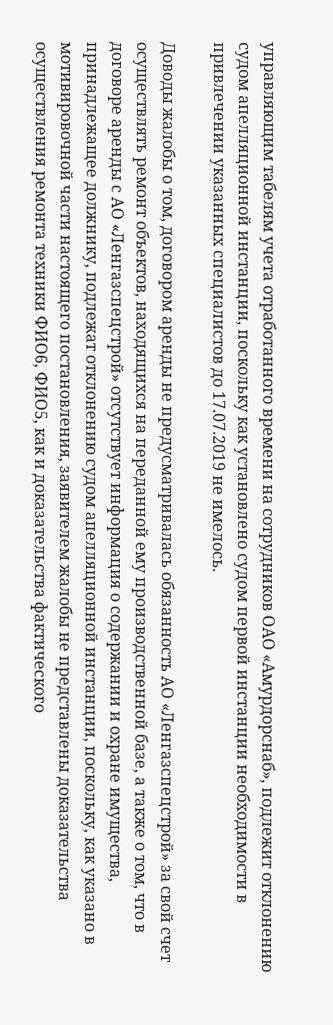управляющим табелям учета отработанного времени на сотрудников ОАО «Амурдорснаб», подлежит отклонению судом апелляционной инстанции, поскольку как установлено судом первой инстанции необходимости в привлечении указанных специалистов до 17.07.2019 не имелось.

Доводы жалобы о том, договором аренды не предусматривалась обязанность АО «Ленгазспецстрой» за свой счет осуществлять ремонт объектов, находящихся на переданной ему производственной базе, а также о том, что в договоре аренды с АО «Ленгазспецстрой» отсутствует информация о содержании и охране имущества, принадлежащее должнику, подлежат отклонению судом апелляционной инстанции, поскольку, как указано в мотивировочной части настоящего постановления, заявителем жалобы не представлены доказательства осуществления ремонта техники ФИО6, ФИО5, как и доказательства фактического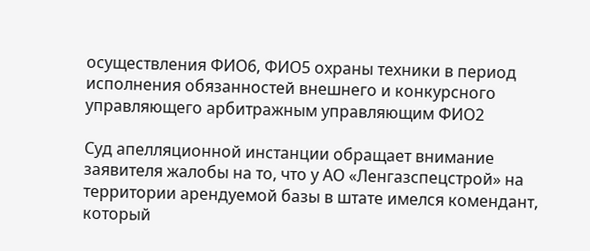осуществления ФИО6, ФИО5 охраны техники в период исполнения обязанностей внешнего и конкурсного управляющего арбитражным управляющим ФИО2

Суд апелляционной инстанции обращает внимание заявителя жалобы на то, что у АО «Ленгазспецстрой» на территории арендуемой базы в штате имелся комендант, который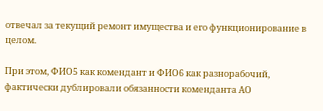отвечал за текущий ремонт имущества и его функционирование в целом.

При этом, ФИО5 как комендант и ФИО6 как разнорабочий, фактически дублировали обязанности коменданта АО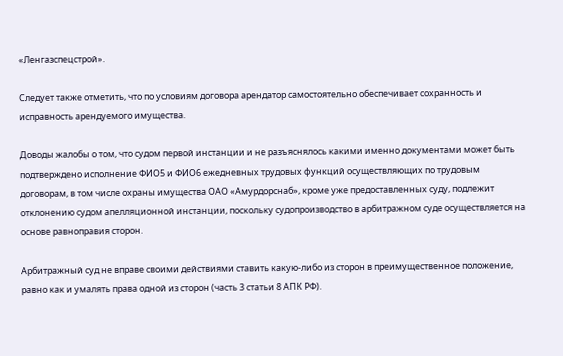«Ленгазспецстрой».

Следует также отметить, что по условиям договора арендатор самостоятельно обеспечивает сохранность и исправность арендуемого имущества.

Доводы жалобы о том, что судом первой инстанции и не разъяснялось какими именно документами может быть подтверждено исполнение ФИО5 и ФИО6 ежедневных трудовых функций осуществляющих по трудовым договорам, в том числе охраны имущества ОАО «Амурдорснаб», кроме уже предоставленных суду, подлежит отклонению судом апелляционной инстанции, поскольку судопроизводство в арбитражном суде осуществляется на основе равноправия сторон.

Арбитражный суд не вправе своими действиями ставить какую-либо из сторон в преимущественное положение, равно как и умалять права одной из сторон (часть 3 статьи 8 АПК РФ).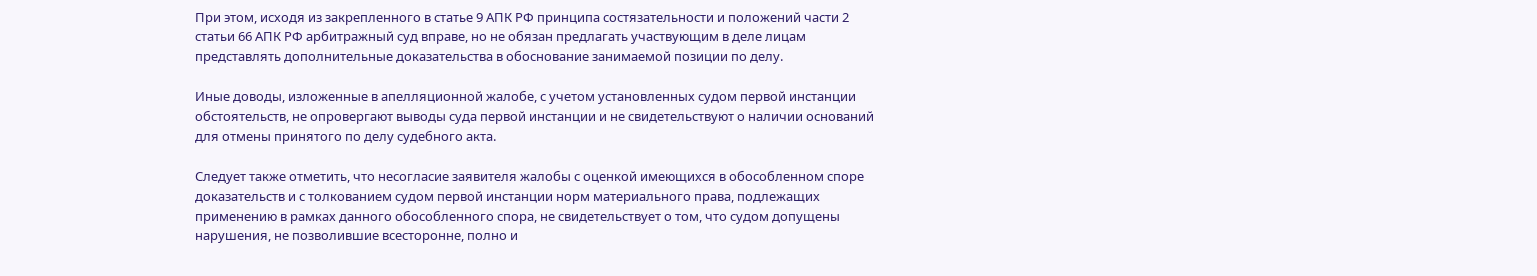При этом, исходя из закрепленного в статье 9 АПК РФ принципа состязательности и положений части 2 статьи 66 АПК РФ арбитражный суд вправе, но не обязан предлагать участвующим в деле лицам представлять дополнительные доказательства в обоснование занимаемой позиции по делу.

Иные доводы, изложенные в апелляционной жалобе, с учетом установленных судом первой инстанции обстоятельств, не опровергают выводы суда первой инстанции и не свидетельствуют о наличии оснований для отмены принятого по делу судебного акта.

Следует также отметить, что несогласие заявителя жалобы с оценкой имеющихся в обособленном споре доказательств и с толкованием судом первой инстанции норм материального права, подлежащих применению в рамках данного обособленного спора, не свидетельствует о том, что судом допущены нарушения, не позволившие всесторонне, полно и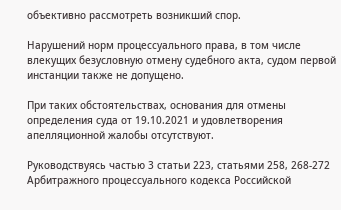объективно рассмотреть возникший спор.

Нарушений норм процессуального права, в том числе влекущих безусловную отмену судебного акта, судом первой инстанции также не допущено.

При таких обстоятельствах, основания для отмены определения суда от 19.10.2021 и удовлетворения апелляционной жалобы отсутствуют.

Руководствуясь частью 3 статьи 223, статьями 258, 268-272 Арбитражного процессуального кодекса Российской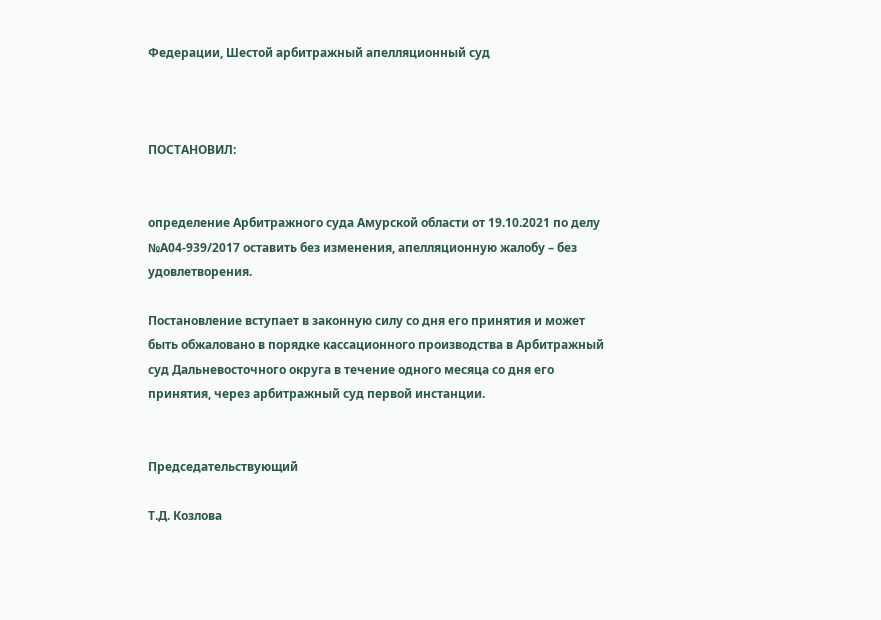Федерации, Шестой арбитражный апелляционный суд



ПОСТАНОВИЛ:


определение Арбитражного суда Амурской области от 19.10.2021 по делу №А04-939/2017 оставить без изменения, апелляционную жалобу – без удовлетворения.

Постановление вступает в законную силу со дня его принятия и может быть обжаловано в порядке кассационного производства в Арбитражный суд Дальневосточного округа в течение одного месяца со дня его принятия, через арбитражный суд первой инстанции.


Председательствующий

Т.Д. Козлова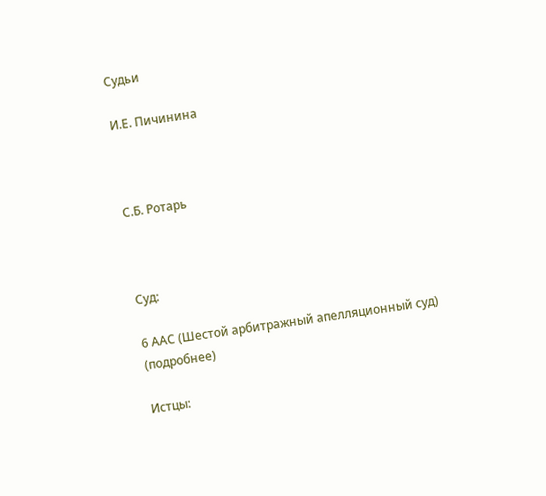Судьи

И.Е. Пичинина



С.Б. Ротарь



Суд:

6 ААС (Шестой арбитражный апелляционный суд) (подробнее)

Истцы: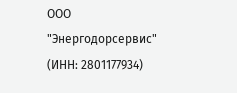ООО "Энергодорсервис" (ИНН: 2801177934)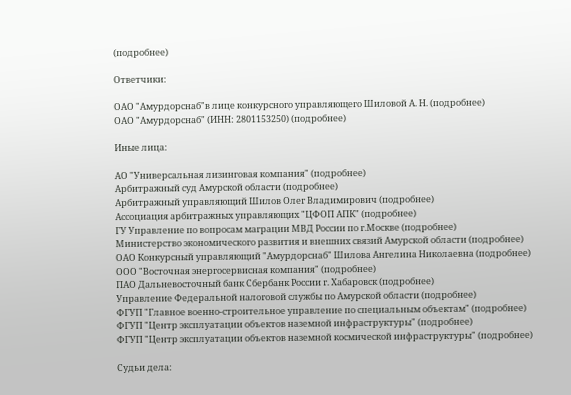(подробнее)

Ответчики:

ОАО "Амурдорснаб"в лице конкурсного управляющего Шиловой А. Н. (подробнее)
ОАО "Амурдорснаб" (ИНН: 2801153250) (подробнее)

Иные лица:

АО "Универсальная лизинговая компания" (подробнее)
Арбитражный суд Амурской области (подробнее)
Арбитражный управляющий Шилов Олег Владимирович (подробнее)
Ассоциация арбитражных управляющих "ЦФОП АПК" (подробнее)
ГУ Управление по вопросам маграции МВД России по г.Москве (подробнее)
Министерство экономического развития и внешних связий Амурской области (подробнее)
ОАО Конкурсный управляющий "Амурдорснаб" Шилова Ангелина Николаевна (подробнее)
ООО "Восточная энергосервисная компания" (подробнее)
ПАО Дальневосточный банк Сбербанк России г. Хабаровск (подробнее)
Управление Федеральной налоговой службы по Амурской области (подробнее)
ФГУП "Главное военно-строительное управление по специальным объектам" (подробнее)
ФГУП "Центр эксплуатации объектов наземной инфраструктуры" (подробнее)
ФГУП "Центр эксплуатации объектов наземной космической инфраструктуры" (подробнее)

Судьи дела: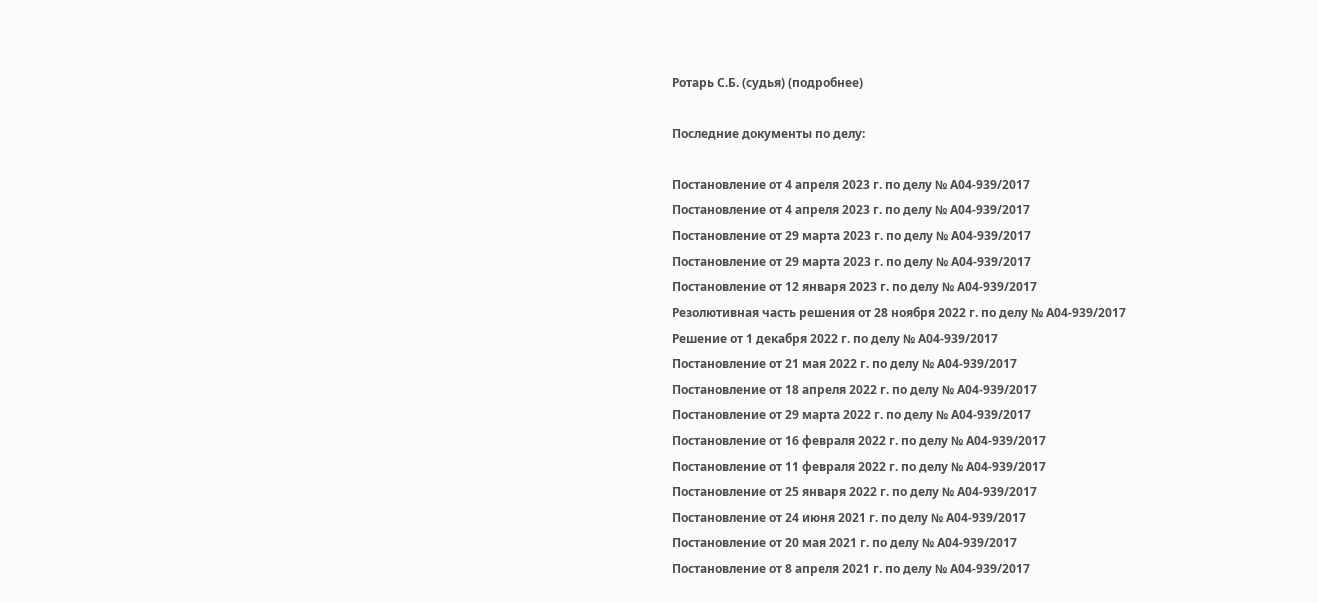Ротарь С.Б. (судья) (подробнее)

Последние документы по делу:

Постановление от 4 апреля 2023 г. по делу № А04-939/2017
Постановление от 4 апреля 2023 г. по делу № А04-939/2017
Постановление от 29 марта 2023 г. по делу № А04-939/2017
Постановление от 29 марта 2023 г. по делу № А04-939/2017
Постановление от 12 января 2023 г. по делу № А04-939/2017
Резолютивная часть решения от 28 ноября 2022 г. по делу № А04-939/2017
Решение от 1 декабря 2022 г. по делу № А04-939/2017
Постановление от 21 мая 2022 г. по делу № А04-939/2017
Постановление от 18 апреля 2022 г. по делу № А04-939/2017
Постановление от 29 марта 2022 г. по делу № А04-939/2017
Постановление от 16 февраля 2022 г. по делу № А04-939/2017
Постановление от 11 февраля 2022 г. по делу № А04-939/2017
Постановление от 25 января 2022 г. по делу № А04-939/2017
Постановление от 24 июня 2021 г. по делу № А04-939/2017
Постановление от 20 мая 2021 г. по делу № А04-939/2017
Постановление от 8 апреля 2021 г. по делу № А04-939/2017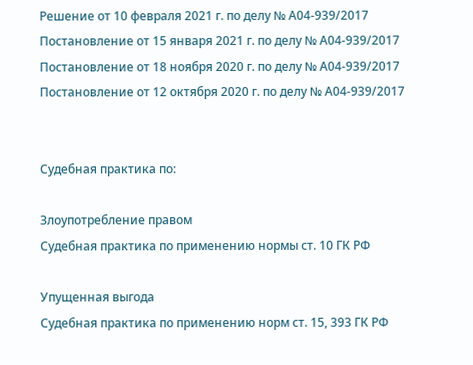Решение от 10 февраля 2021 г. по делу № А04-939/2017
Постановление от 15 января 2021 г. по делу № А04-939/2017
Постановление от 18 ноября 2020 г. по делу № А04-939/2017
Постановление от 12 октября 2020 г. по делу № А04-939/2017


Судебная практика по:

Злоупотребление правом
Судебная практика по применению нормы ст. 10 ГК РФ

Упущенная выгода
Судебная практика по применению норм ст. 15, 393 ГК РФ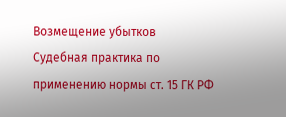Возмещение убытков
Судебная практика по применению нормы ст. 15 ГК РФ